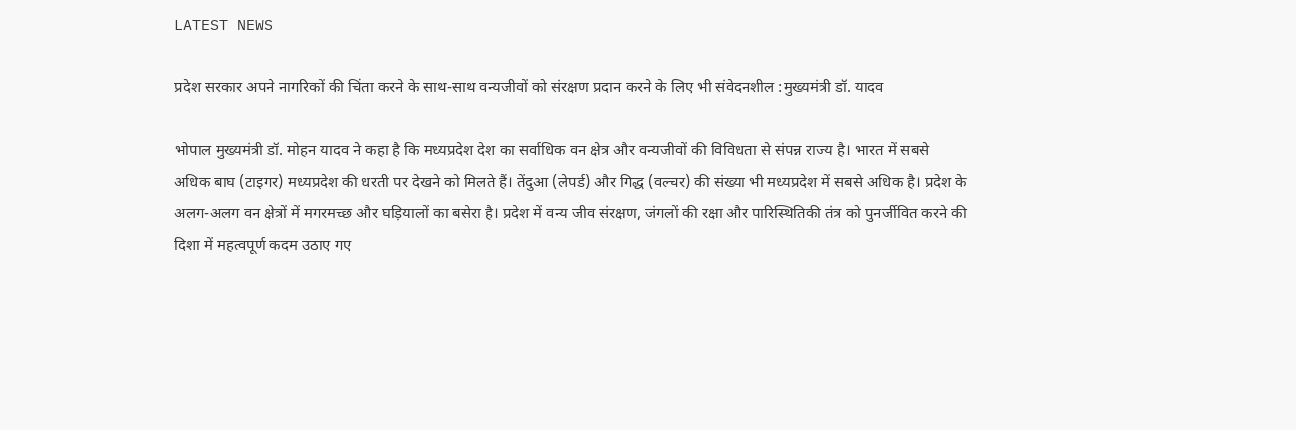LATEST NEWS

प्रदेश सरकार अपने नागरिकों की चिंता करने के साथ-साथ वन्यजीवों को संरक्षण प्रदान करने के लिए भी संवेदनशील :मुख्यमंत्री डॉ. यादव

भोपाल मुख्यमंत्री डॉ. मोहन यादव ने कहा है कि मध्यप्रदेश देश का सर्वाधिक वन क्षेत्र और वन्यजीवों की विविधता से संपन्न राज्य है। भारत में सबसे अधिक बाघ (टाइगर) मध्यप्रदेश की धरती पर देखने को मिलते हैं। तेंदुआ (लेपर्ड) और गिद्ध (वल्चर) की संख्या भी मध्यप्रदेश में सबसे अधिक है। प्रदेश के अलग-अलग वन क्षेत्रों में मगरमच्छ और घड़ियालों का बसेरा है। प्रदेश में वन्य जीव संरक्षण, जंगलों की रक्षा और पारिस्थितिकी तंत्र को पुनर्जीवित करने की दिशा में महत्वपूर्ण कदम उठाए गए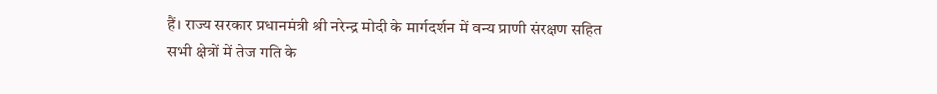हैं। राज्य सरकार प्रधानमंत्री श्री नरेन्द्र मोदी के मार्गदर्शन में वन्य प्राणी संरक्षण सहित सभी क्षेत्रों में तेज गति के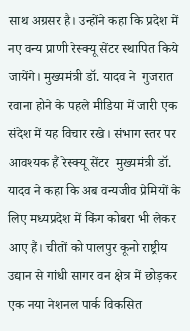साथ अग्रसर है। उन्होंने कहा कि प्रदेश में नए वन्य प्राणी रेस्क्यू सेंटर स्थापित किये जायेंगे। मुख्यमंत्री डॉ. यादव ने  गुजरात रवाना होने के पहले मीडिया में जारी एक संदेश में यह विचार रखे। संभाग स्तर पर आवश्यक हैं रेस्क्यू सेंटर  मुख्यमंत्री डॉ. यादव ने कहा कि अब वन्यजीव प्रेमियों के लिए मध्यप्रदेश में किंग कोबरा भी लेकर आए हैं। चीतों को पालपुर कूनो राष्ट्रीय उद्यान से गांधी सागर वन क्षेत्र में छोड़कर एक नया नेशनल पार्क विकसित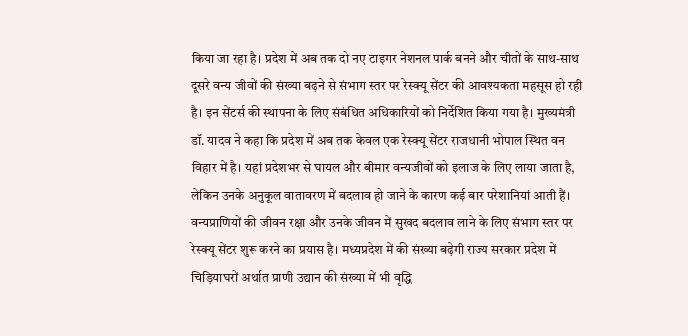किया जा रहा है। प्रदेश में अब तक दो नए टाइगर नेशनल पार्क बनने और चीतों के साथ-साथ दूसरे वन्य जीवों की संख्या बढ़ने से संभाग स्तर पर रेस्क्यू सेंटर की आवश्यकता महसूस हो रही है। इन सेंटर्स की स्थापना के लिए संबंधित अधिकारियों को निर्देशित किया गया है। मुख्यमंत्री डॉ. यादव ने कहा कि प्रदेश में अब तक केवल एक रेस्क्यू सेंटर राजधानी भोपाल स्थित वन विहार में है। यहां प्रदेशभर से घायल और बीमार वन्यजीवों को इलाज के लिए लाया जाता है, लेकिन उनके अनुकूल वातावरण में बदलाव हो जाने के कारण कई बार परेशानियां आती हैं। वन्यप्राणियों की जीवन रक्षा और उनके जीवन में सुखद बदलाव लाने के लिए संभाग स्तर पर रेस्क्यू सेंटर शुरू करने का प्रयास है। मध्यप्रदेश में की संख्या बढ़ेगी राज्य सरकार प्रदेश में चिड़ियाघरों अर्थात प्राणी उद्यान की संख्या में भी वृद्धि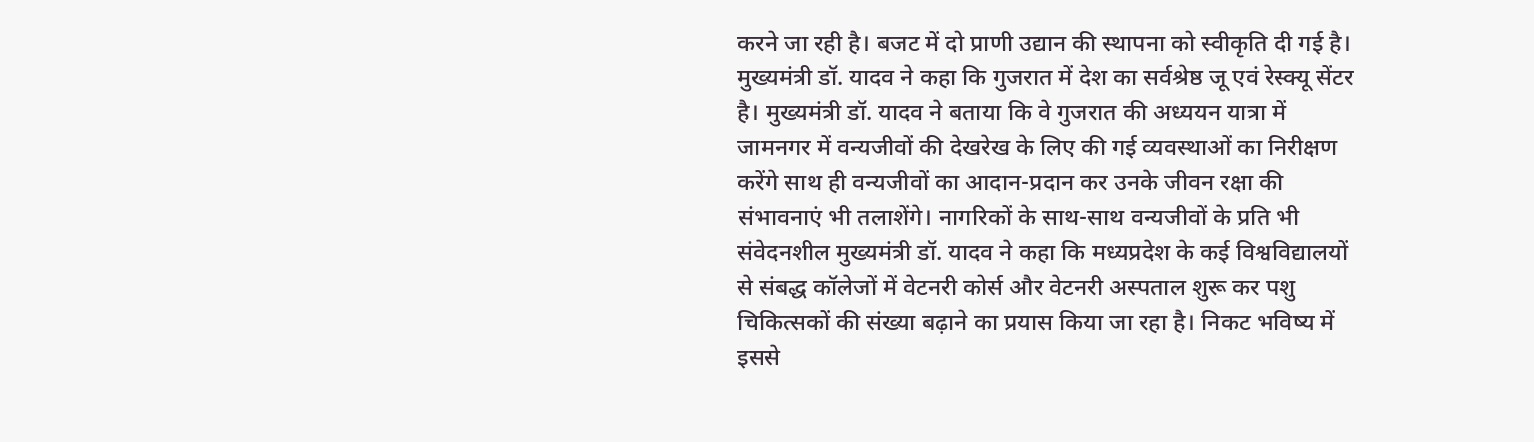करने जा रही है। बजट में दो प्राणी उद्यान की स्थापना को स्वीकृति दी गई है। मुख्यमंत्री डॉ. यादव ने कहा कि गुजरात में देश का सर्वश्रेष्ठ जू एवं रेस्क्यू सेंटर है। मुख्यमंत्री डॉ. यादव ने बताया कि वे गुजरात की अध्ययन यात्रा में जामनगर में वन्यजीवों की देखरेख के लिए की गई व्यवस्थाओं का निरीक्षण करेंगे साथ ही वन्यजीवों का आदान-प्रदान कर उनके जीवन रक्षा की संभावनाएं भी तलाशेंगे। नागरिकों के साथ-साथ वन्यजीवों के प्रति भी संवेदनशील मुख्यमंत्री डॉ. यादव ने कहा कि मध्यप्रदेश के कई विश्वविद्यालयों से संबद्ध कॉलेजों में वेटनरी कोर्स और वेटनरी अस्पताल शुरू कर पशु चिकित्सकों की संख्या बढ़ाने का प्रयास किया जा रहा है। निकट भविष्य में इससे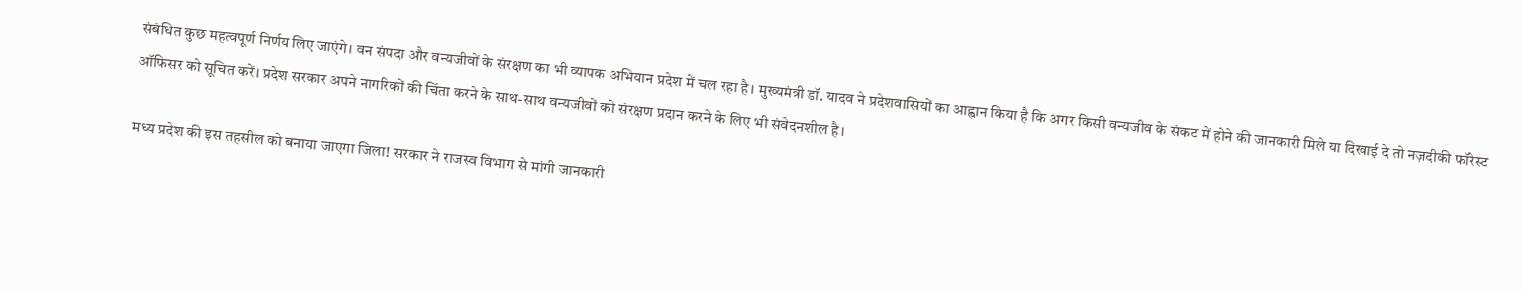संबंधित कुछ महत्वपूर्ण निर्णय लिए जाएंगे। वन संपदा और वन्यजीवों के संरक्षण का भी व्यापक अभियान प्रदेश में चल रहा है। मुख्यमंत्री डॉ. यादव ने प्रदेशवासियों का आह्वान किया है कि अगर किसी वन्यजीव के संकट में होने की जानकारी मिले या दिखाई दे तो नज़दीकी फॉरेस्ट ऑफिसर को सूचित करें। प्रदेश सरकार अपने नागरिकों की चिंता करने के साथ-साथ वन्यजीवों को संरक्षण प्रदान करने के लिए भी संवेदनशील है।

मध्य प्रदेश की इस तहसील को बनाया जाएगा जिला! सरकार ने राजस्व विभाग से मांगी जानकारी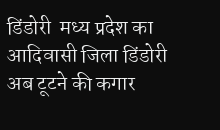डिंडोरी  मध्य प्रदेश का आदिवासी जिला डिंडोरी अब टूटने की कगार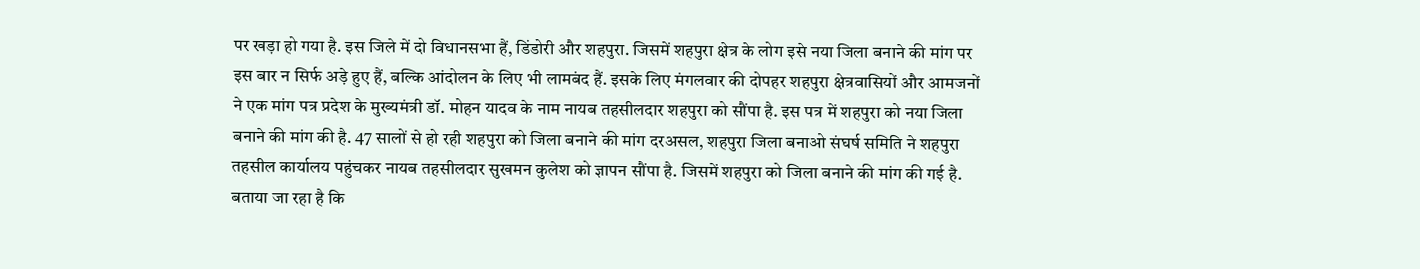पर खड़ा हो गया है. इस जिले में दो विधानसभा हैं, डिंडोरी और शहपुरा. जिसमें शहपुरा क्षेत्र के लोग इसे नया जिला बनाने की मांग पर इस बार न सिर्फ अड़े हुए हैं, बल्कि आंदोलन के लिए भी लामबंद हैं. इसके लिए मंगलवार की दोपहर शहपुरा क्षेत्रवासियों और आमजनों ने एक मांग पत्र प्रदेश के मुख्यमंत्री डॉ. मोहन यादव के नाम नायब तहसीलदार शहपुरा को सौंपा है. इस पत्र में शहपुरा को नया जिला बनाने की मांग की है. 47 सालों से हो रही शहपुरा को जिला बनाने की मांग दरअसल, शहपुरा जिला बनाओ संघर्ष समिति ने शहपुरा तहसील कार्यालय पहुंचकर नायब तहसीलदार सुखमन कुलेश को ज्ञापन सौंपा है. जिसमें शहपुरा को जिला बनाने की मांग की गई है. बताया जा रहा है कि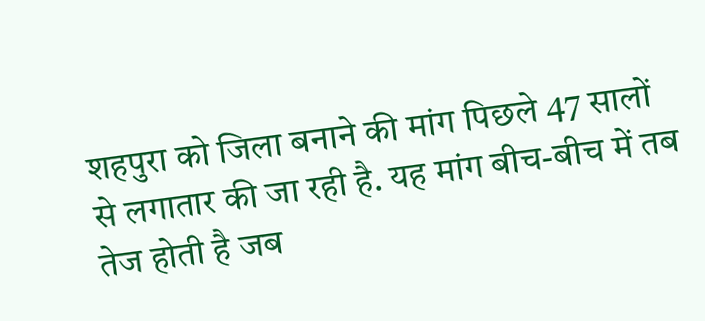शहपुरा को जिला बनाने की मांग पिछले 47 सालों से लगातार की जा रही है. यह मांग बीच-बीच में तब तेज होती है जब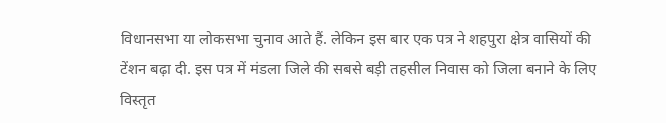विधानसभा या लोकसभा चुनाव आते हैं. लेकिन इस बार एक पत्र ने शहपुरा क्षेत्र वासियों की टेंशन बढ़ा दी. इस पत्र में मंडला जिले की सबसे बड़ी तहसील निवास को जिला बनाने के लिए विस्तृत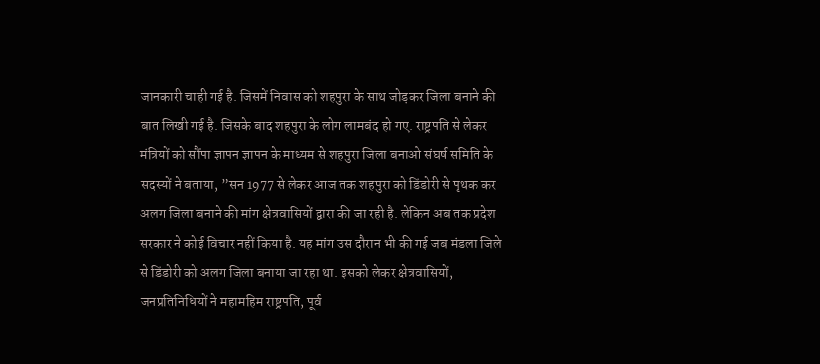जानकारी चाही गई है. जिसमें निवास को शहपुरा के साथ जोड़कर जिला बनाने की बात लिखी गई है. जिसके बाद शहपुरा के लोग लामबंद हो गए. राष्ट्रपति से लेकर मंत्रियों को सौंपा ज्ञापन ज्ञापन के माध्यम से शहपुरा जिला बनाओ संघर्ष समिति के सदस्यों ने बताया, ”सन 1977 से लेकर आज तक शहपुरा को डिंडोरी से पृथक कर अलग जिला बनाने की मांग क्षेत्रवासियों द्वारा की जा रही है. लेकिन अब तक प्रदेश सरकार ने कोई विचार नहीं किया है. यह मांग उस दौरान भी की गई जब मंडला जिले से डिंडोरी को अलग जिला बनाया जा रहा था. इसको लेकर क्षेत्रवासियों, जनप्रतिनिधियों ने महामहिम राष्ट्रपति, पूर्व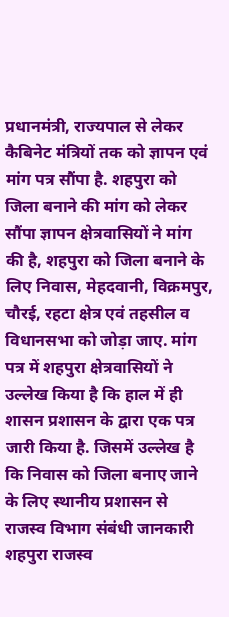प्रधानमंत्री, राज्यपाल से लेकर कैबिनेट मंत्रियों तक को ज्ञापन एवं मांग पत्र सौंपा है. शहपुरा को जिला बनाने की मांग को लेकर सौंपा ज्ञापन क्षेत्रवासियों ने मांग की है, शहपुरा को जिला बनाने के लिए निवास, मेहदवानी, विक्रमपुर, चौरई, रहटा क्षेत्र एवं तहसील व विधानसभा को जोड़ा जाए. मांग पत्र में शहपुरा क्षेत्रवासियों ने उल्लेख किया है कि हाल में ही शासन प्रशासन के द्वारा एक पत्र जारी किया है. जिसमें उल्लेख है कि निवास को जिला बनाए जाने के लिए स्थानीय प्रशासन से राजस्व विभाग संबंधी जानकारी शहपुरा राजस्व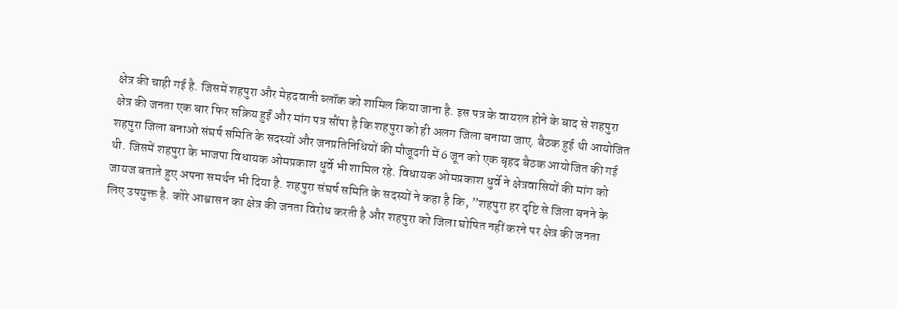क्षेत्र की चाही गई है. जिसमें शहपुरा और मेहदवानी ब्लॉक को शामिल किया जाना है. इस पत्र के वायरल होने के बाद से शहपुरा क्षेत्र की जनता एक बार फिर सक्रिय हुईं और मांग पत्र सौंपा है कि शहपुरा को ही अलग जिला बनाया जाए. बैठक हुई थी आयोजित शहपुरा जिला बनाओ संघर्ष समिति के सदस्यों और जनप्रतिनिधियों की मौजूदगी में 6 जून को एक बृहद बैठक आयोजित की गई थी. जिसमें शहपुरा के भाजपा विधायक ओमप्रकाश धुर्वे भी शामिल रहे. विधायक ओमप्रकाश धुर्वे ने क्षेत्रवासियों की मांग को जायज बताते हुए अपना समर्थन भी दिया है. शहपुरा संघर्ष समिति के सदस्यों ने कहा है कि, ”शहपुरा हर दृष्टि से जिला बनने के लिए उपयुक्त है. कोरे आश्वासन का क्षेत्र की जनता विरोध करती है और शहपुरा को जिला घोषित नहीं करने पर क्षेत्र की जनता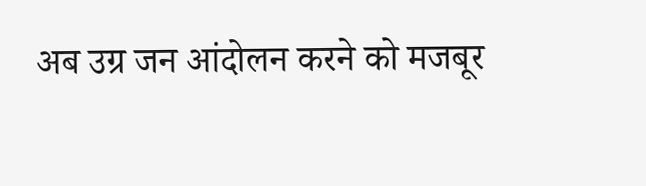अब उग्र जन आंदोलन करने को मजबूर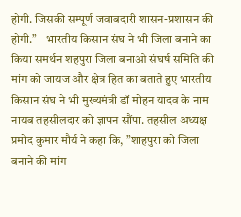होगी. जिसकी सम्पूर्ण जवाबदारी शासन-प्रशासन की होगी.”    भारतीय किसान संघ ने भी जिला बनाने का किया समर्थन शहपुरा जिला बनाओ संघर्ष समिति की मांग को जायज और क्षेत्र हित का बताते हुए भारतीय किसान संघ ने भी मुख्यमंत्री डॉ मोहन यादव के नाम नायब तहसीलदार को ज्ञापन सौंपा. तहसील अध्यक्ष प्रमोद कुमार मौर्य ने कहा कि, ”शाहपुरा को जिला बनाने की मांग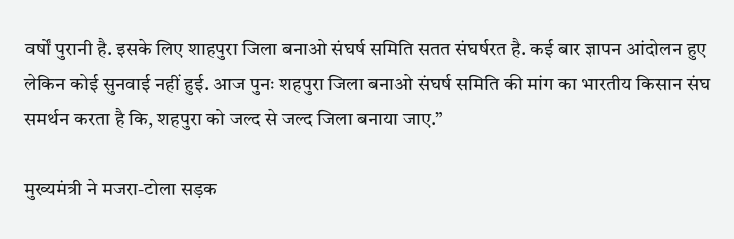वर्षों पुरानी है. इसके लिए शाहपुरा जिला बनाओ संघर्ष समिति सतत संघर्षरत है. कई बार ज्ञापन आंदोलन हुए लेकिन कोई सुनवाई नहीं हुई. आज पुनः शहपुरा जिला बनाओ संघर्ष समिति की मांग का भारतीय किसान संघ समर्थन करता है कि, शहपुरा को जल्द से जल्द जिला बनाया जाए.”

मुख्यमंत्री ने मजरा-टोला सड़क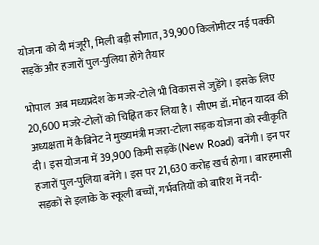योजना को दी मंजूरी, मिली बड़ी सौगात, 39,900 किलोमीटर नई पक्की सड़कें और हजारों पुल-पुलिया होंगे तैयार

भोपाल  अब मध्यप्रदेश के मजरे-टोले भी विकास से जुड़ेंगे। इसके लिए 20,600 मजरे-टोलों को चिह्नित कर लिया है। सीएम डॉ. मोहन यादव की अध्यक्षता में कैबिनेट ने मुख्यमंत्री मजरा-टोला सड़क योजना को स्वीकृति दी। इस योजना में 39,900 किमी सड़कें(New Road) बनेंगी। इन पर हजारों पुल-पुलिया बनेंगे। इस पर 21,630 करोड़ खर्च होगा। बारहमासी सड़कों से इलाके के स्कूली बच्चों, गर्भवतियों को बारिश में नदी-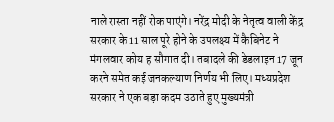नाले रास्ता नहीं रोक पाएंगे। नरेंद्र मोदी के नेतृत्व वाली केंद्र सरकार के 11 साल पूरे होने के उपलक्ष्य में कैबिनेट ने मंगलवार कोय ह सौगात दी। तबादले की डेडलाइन 17 जून करने समेत कई जनकल्याण निर्णय भी लिए। मध्यप्रदेश सरकार ने एक बड़ा कदम उठाते हुए मुख्यमंत्री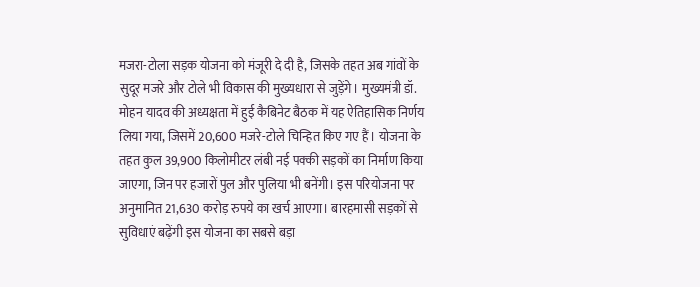मजरा-टोला सड़क योजना को मंजूरी दे दी है, जिसके तहत अब गांवों के सुदूर मजरे और टोले भी विकास की मुख्यधारा से जुड़ेंगे। मुख्यमंत्री डॉ. मोहन यादव की अध्यक्षता में हुई कैबिनेट बैठक में यह ऐतिहासिक निर्णय लिया गया, जिसमें 20,600 मजरे-टोले चिन्हित किए गए हैं। योजना के तहत कुल 39,900 किलोमीटर लंबी नई पक्की सड़कों का निर्माण किया जाएगा, जिन पर हजारों पुल और पुलिया भी बनेंगी। इस परियोजना पर अनुमानित 21,630 करोड़ रुपये का खर्च आएगा। बारहमासी सड़कों से सुविधाएं बढ़ेंगी इस योजना का सबसे बड़ा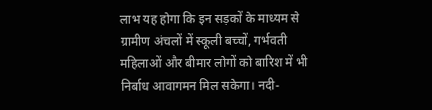लाभ यह होगा कि इन सड़कों के माध्यम से ग्रामीण अंचलों में स्कूली बच्चों, गर्भवती महिलाओं और बीमार लोगों को बारिश में भी निर्बाध आवागमन मिल सकेगा। नदी-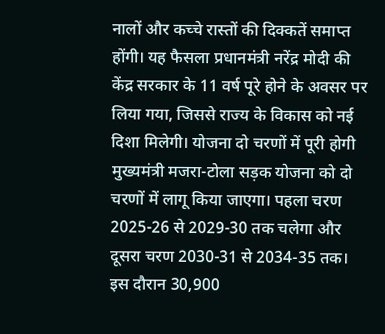नालों और कच्चे रास्तों की दिक्कतें समाप्त होंगी। यह फैसला प्रधानमंत्री नरेंद्र मोदी की केंद्र सरकार के 11 वर्ष पूरे होने के अवसर पर लिया गया, जिससे राज्य के विकास को नई दिशा मिलेगी। योजना दो चरणों में पूरी होगी  मुख्यमंत्री मजरा-टोला सड़क योजना को दो चरणों में लागू किया जाएगा। पहला चरण 2025-26 से 2029-30 तक चलेगा और दूसरा चरण 2030-31 से 2034-35 तक। इस दौरान 30,900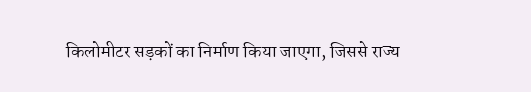किलोमीटर सड़कों का निर्माण किया जाएगा, जिससे राज्य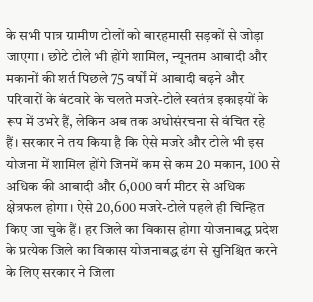के सभी पात्र ग्रामीण टोलों को बारहमासी सड़कों से जोड़ा जाएगा। छोटे टोले भी होंगे शामिल, न्यूनतम आबादी और मकानों की शर्त पिछले 75 वर्षों में आबादी बढ़ने और परिवारों के बंटवारे के चलते मजरे-टोले स्वतंत्र इकाइयों के रूप में उभरे हैं, लेकिन अब तक अधोसंरचना से वंचित रहे हैं। सरकार ने तय किया है कि ऐसे मजरे और टोले भी इस योजना में शामिल होंगे जिनमें कम से कम 20 मकान, 100 से अधिक की आबादी और 6,000 वर्ग मीटर से अधिक क्षेत्रफल होगा। ऐसे 20,600 मजरे-टोले पहले ही चिन्हित किए जा चुके हैं। हर जिले का विकास होगा योजनाबद्ध प्रदेश के प्रत्येक जिले का विकास योजनाबद्ध ढंग से सुनिश्चित करने के लिए सरकार ने जिला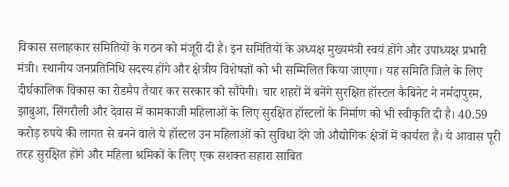विकास सलाहकार समितियों के गठन को मंजूरी दी है। इन समितियों के अध्यक्ष मुख्यमंत्री स्वयं होंगे और उपाध्यक्ष प्रभारी मंत्री। स्थानीय जनप्रतिनिधि सदस्य होंगे और क्षेत्रीय विशेषज्ञों को भी सम्मिलित किया जाएगा। यह समिति जिले के लिए दीर्घकालिक विकास का रोडमैप तैयार कर सरकार को सौंपेगी। चार शहरों में बनेंगे सुरक्षित हॉस्टल कैबिनेट ने नर्मदापुरम, झाबुआ, सिंगरौली और देवास में कामकाजी महिलाओं के लिए सुरक्षित हॉस्टलों के निर्माण को भी स्वीकृति दी है। 40.59 करोड़ रुपये की लागत से बनने वाले ये हॉस्टल उन महिलाओं को सुविधा देंगे जो औद्योगिक क्षेत्रों में कार्यरत हैं। ये आवास पूरी तरह सुरक्षित होंगे और महिला श्रमिकों के लिए एक सशक्त सहारा साबित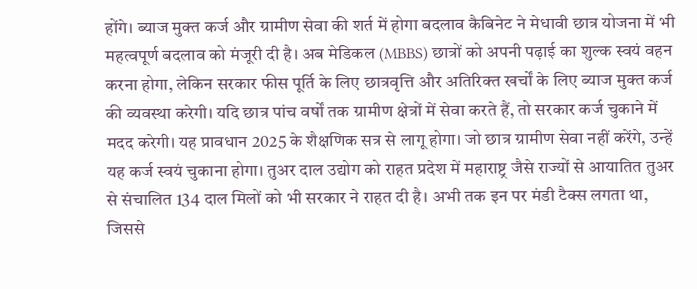होंगे। ब्याज मुक्त कर्ज और ग्रामीण सेवा की शर्त में होगा बदलाव कैबिनेट ने मेधावी छात्र योजना में भी महत्वपूर्ण बदलाव को मंजूरी दी है। अब मेडिकल (MBBS) छात्रों को अपनी पढ़ाई का शुल्क स्वयं वहन करना होगा, लेकिन सरकार फीस पूर्ति के लिए छात्रवृत्ति और अतिरिक्त खर्चों के लिए ब्याज मुक्त कर्ज की व्यवस्था करेगी। यदि छात्र पांच वर्षों तक ग्रामीण क्षेत्रों में सेवा करते हैं, तो सरकार कर्ज चुकाने में मदद करेगी। यह प्रावधान 2025 के शैक्षणिक सत्र से लागू होगा। जो छात्र ग्रामीण सेवा नहीं करेंगे, उन्हें यह कर्ज स्वयं चुकाना होगा। तुअर दाल उद्योग को राहत प्रदेश में महाराष्ट्र जैसे राज्यों से आयातित तुअर से संचालित 134 दाल मिलों को भी सरकार ने राहत दी है। अभी तक इन पर मंडी टैक्स लगता था, जिससे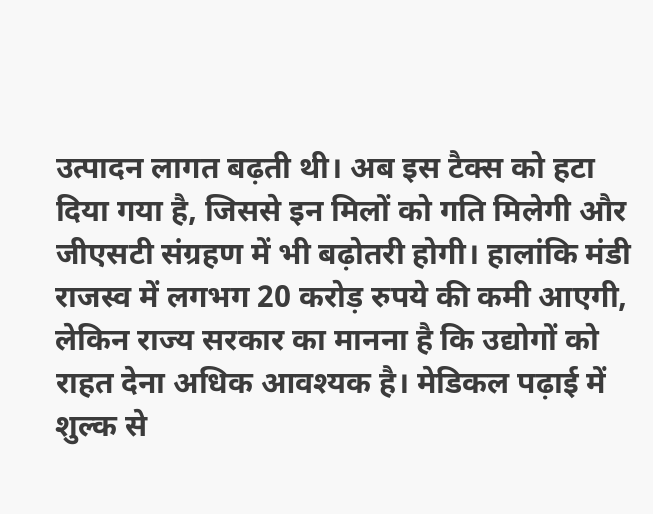उत्पादन लागत बढ़ती थी। अब इस टैक्स को हटा दिया गया है, जिससे इन मिलों को गति मिलेगी और जीएसटी संग्रहण में भी बढ़ोतरी होगी। हालांकि मंडी राजस्व में लगभग 20 करोड़ रुपये की कमी आएगी, लेकिन राज्य सरकार का मानना है कि उद्योगों को राहत देना अधिक आवश्यक है। मेडिकल पढ़ाई में शुल्क से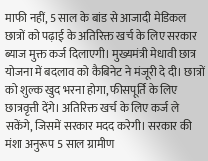माफी नहीं, 5 साल के बांड से आजादी मेडिकल छात्रों को पढ़ाई के अतिरिक्त खर्च के लिए सरकार ब्याज मुक्त कर्ज दिलाएगी। मुख्यमंत्री मेधावी छात्र योजना में बदलाव को कैबिनेट ने मंजूरी दे दी। छात्रों को शुल्क खुद भरना होगा, फीसपूर्ति के लिए छात्रवृत्ती देंगे। अतिरिक्त खर्च के लिए कर्ज ले सकेंगे, जिसमें सरकार मदद करेगी। सरकार की मंशा अनुरूप 5 साल ग्रामीण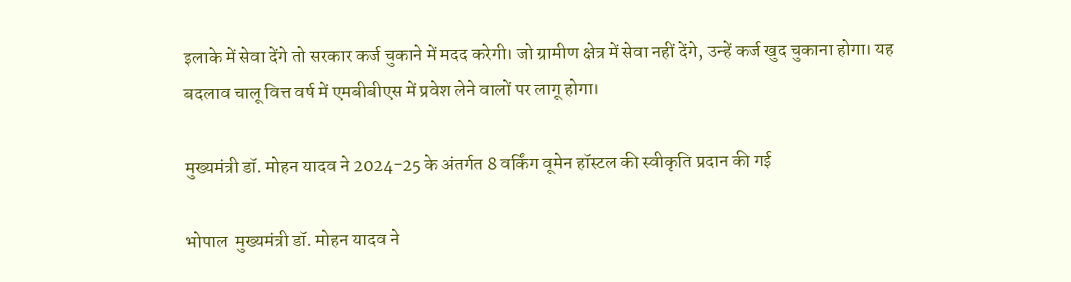इलाके में सेवा देंगे तो सरकार कर्ज चुकाने में मदद करेगी। जो ग्रामीण क्षेत्र में सेवा नहीं देंगे, उन्हें कर्ज खुद चुकाना होगा। यह बदलाव चालू वित्त वर्ष में एमबीबीएस में प्रवेश लेने वालों पर लागू होगा।

मुख्यमंत्री डॉ. मोहन यादव ने 2024-25 के अंतर्गत 8 वर्किंग वूमेन हॉस्टल की स्वीकृति प्रदान की गई

भोपाल  मुख्यमंत्री डॉ. मोहन यादव ने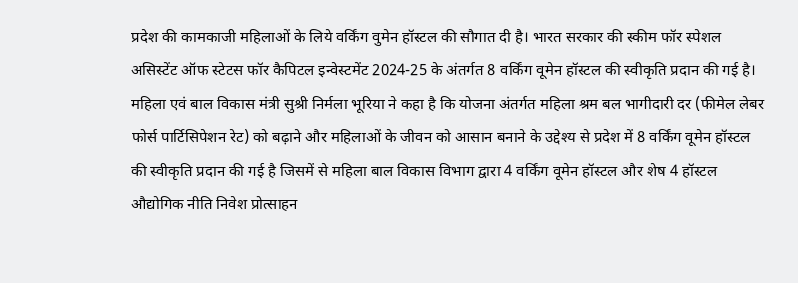प्रदेश की कामकाजी महिलाओं के लिये वर्किंग वुमेन हॉस्टल की सौगात दी है। भारत सरकार की स्कीम फॉर स्पेशल असिस्टेंट ऑफ स्टेटस फॉर कैपिटल इन्वेस्टमेंट 2024-25 के अंतर्गत 8 वर्किंग वूमेन हॉस्टल की स्वीकृति प्रदान की गई है। महिला एवं बाल विकास मंत्री सुश्री निर्मला भूरिया ने कहा है कि योजना अंतर्गत महिला श्रम बल भागीदारी दर (फीमेल लेबर फोर्स पार्टिसिपेशन रेट) को बढ़ाने और महिलाओं के जीवन को आसान बनाने के उद्देश्य से प्रदेश में 8 वर्किंग वूमेन हॉस्टल की स्वीकृति प्रदान की गई है जिसमें से महिला बाल विकास विभाग द्वारा 4 वर्किंग वूमेन हॉस्टल और शेष 4 हॉस्टल औद्योगिक नीति निवेश प्रोत्साहन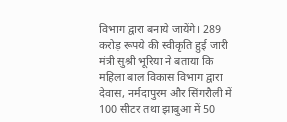विभाग द्वारा बनाये जायेंगे। 289 करोड़ रूपये की स्वीकृति हुई जारी मंत्री सुश्री भूरिया ने बताया कि महिला बाल विकास विभाग द्वारा देवास, नर्मदापुरम और सिंगरौली में 100 सीटर तथा झाबुआ में 50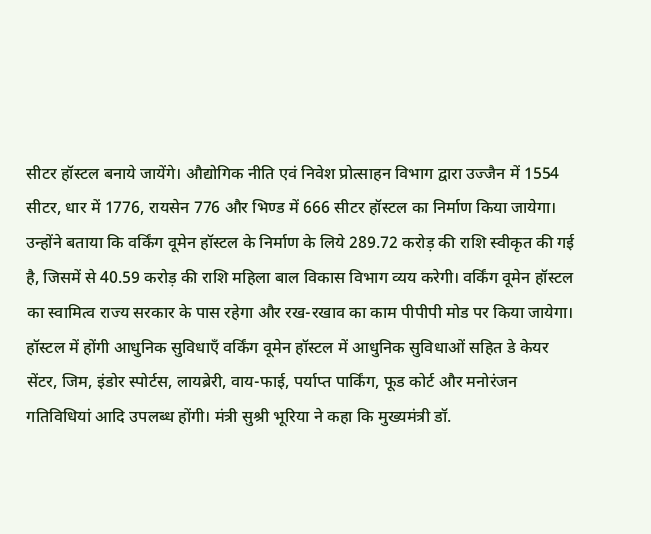सीटर हॉस्टल बनाये जायेंगे। औद्योगिक नीति एवं निवेश प्रोत्साहन विभाग द्वारा उज्जैन में 1554 सीटर, धार में 1776, रायसेन 776 और भिण्ड में 666 सीटर हॉस्टल का निर्माण किया जायेगा। उन्होंने बताया कि वर्किंग वूमेन हॉस्टल के निर्माण के लिये 289.72 करोड़ की राशि स्वीकृत की गई है, जिसमें से 40.59 करोड़ की राशि महिला बाल विकास विभाग व्यय करेगी। वर्किंग वूमेन हॉस्टल का स्वामित्व राज्य सरकार के पास रहेगा और रख-रखाव का काम पीपीपी मोड पर किया जायेगा। हॉस्टल में होंगी आधुनिक सुविधाएँ वर्किंग वूमेन हॉस्टल में आधुनिक सुविधाओं सहित डे केयर सेंटर, जिम, इंडोर स्पोर्टस, लायब्रेरी, वाय-फाई, पर्याप्त पार्किंग, फूड कोर्ट और मनोरंजन गतिविधियां आदि उपलब्ध होंगी। मंत्री सुश्री भूरिया ने कहा कि मुख्यमंत्री डॉ.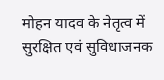मोहन यादव के नेतृत्व में सुरक्षित एवं सुविधाजनक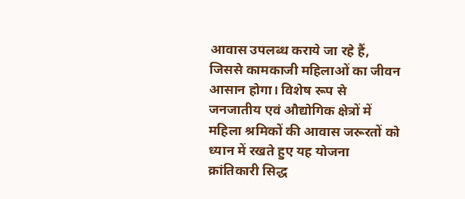आवास उपलब्ध कराये जा रहे हैं, जिससे कामकाजी महिलाओं का जीवन आसान होगा। विशेष रूप से जनजातीय एवं औद्योगिक क्षेत्रों में महिला श्रमिकों की आवास जरूरतों को ध्यान में रखते हुए यह योजना क्रांतिकारी सिद्ध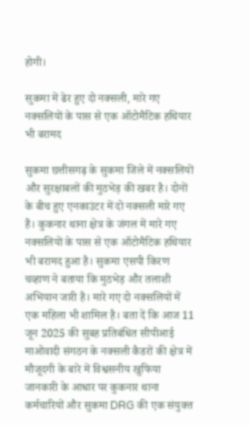होगी।

सुकमा में ढेर हुए दो नक्सली, मारे गए नक्सलियों के पास से एक ऑटोमैटिक हथियार भी बरामद

सुकमा छत्तीसगढ़ के सुकमा जिले में नक्सलियों और सुरक्षाबलों की मुठभेड़ की खबर है। दोनों के बीच हुए एनकाउंटर में दो नक्सली मारे गए हैं। कुकनार थाना क्षेत्र के जंगल में मारे गए नक्सलियों के पास से एक ऑटोमैटिक हथियार भी बरामद हुआ है। सुकमा एसपी किरण चव्हाण ने बताया कि मुठभेड़ और तलाशी अभियान जारी है। मारे गए दो नक्सलियों में एक महिला भी शामिल है। बता दें कि आज 11 जून 2025 की सुबह प्रतिबंधित सीपीआई माओवादी संगठन के नक्सली कैडरों की क्षेत्र में मौजूदगी के बारे में विश्वसनीय खुफिया जानकारी के आधार पर कुकनार थाना कर्मचारियों और सुकमा DRG की एक संयुक्त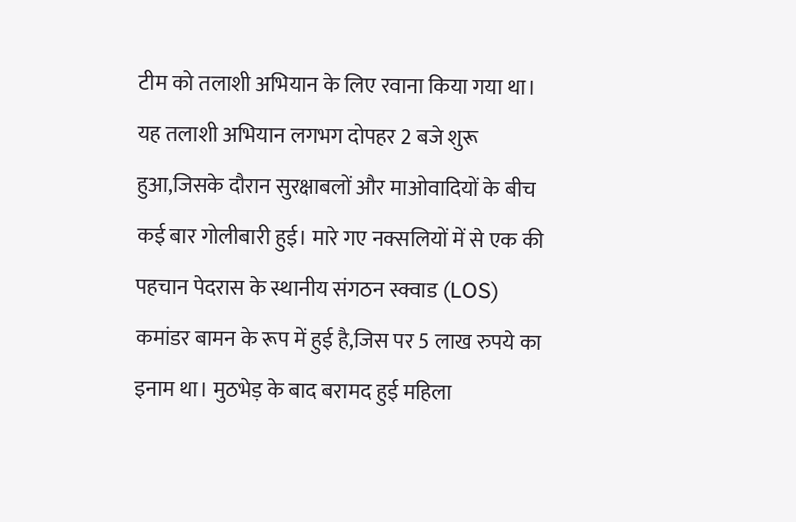टीम को तलाशी अभियान के लिए रवाना किया गया था। यह तलाशी अभियान लगभग दोपहर 2 बजे शुरू हुआ,जिसके दौरान सुरक्षाबलों और माओवादियों के बीच कई बार गोलीबारी हुई। मारे गए नक्सलियों में से एक की पहचान पेदरास के स्थानीय संगठन स्क्वाड (LOS) कमांडर बामन के रूप में हुई है,जिस पर 5 लाख रुपये का इनाम था। मुठभेड़ के बाद बरामद हुई महिला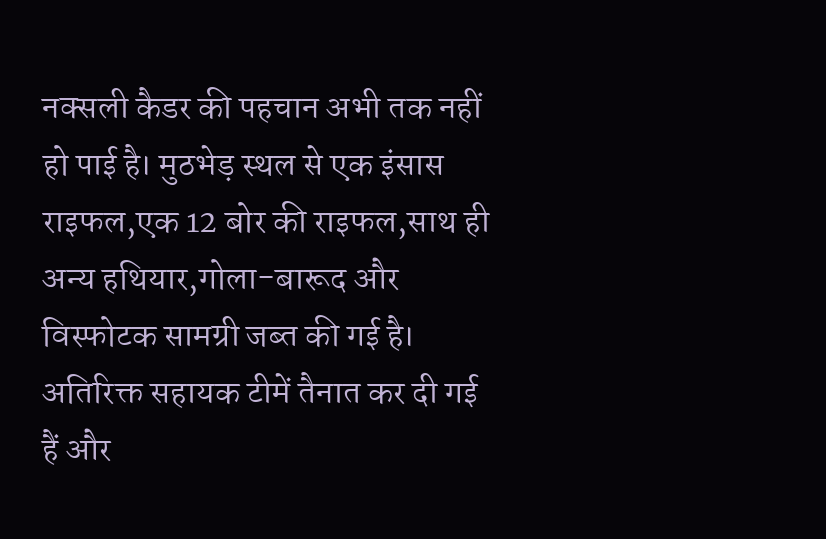नक्सली कैडर की पहचान अभी तक नहीं हो पाई है। मुठभेड़ स्थल से एक इंसास राइफल,एक 12 बोर की राइफल,साथ ही अन्य हथियार,गोला-बारूद और विस्फोटक सामग्री जब्त की गई है। अतिरिक्त सहायक टीमें तैनात कर दी गई हैं और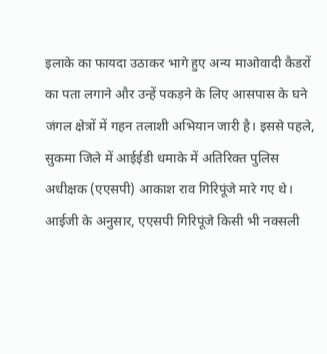इलाके का फायदा उठाकर भागे हुए अन्य माओवादी कैडरों का पता लगाने और उन्हें पकड़ने के लिए आसपास के घने जंगल क्षेत्रों में गहन तलाशी अभियान जारी है। इससे पहले, सुकमा जिले में आईईडी धमाके में अतिरिक्त पुलिस अधीक्षक (एएसपी) आकाश राव गिरिपूंजे मारे गए थे। आईजी के अनुसार, एएसपी गिरिपूंजे किसी भी नक्सली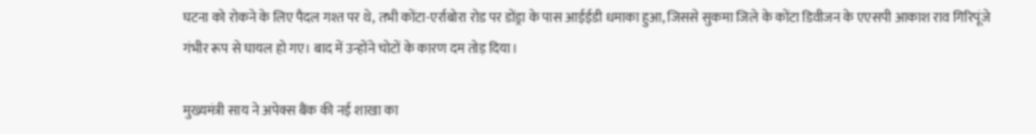घटना को रोकने के लिए पैदल गश्त पर थे, तभी कोंटा-एर्राबोरा रोड पर डोंड्रा के पास आईईडी धमाका हुआ, जिससे सुकमा जिले के कोंटा डिवीजन के एएसपी आकाश राव गिरिपूंजे गंभीर रूप से घायल हो गए। बाद में उन्होंने चोटों के कारण दम तोड़ दिया।

मुख्यमंत्री साय ने अपेक्स बैंक की नई शाखा का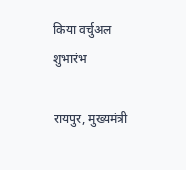किया वर्चुअल शुभारंभ

रायपुर, मुख्यमंत्री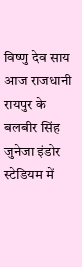विष्णु देव साय आज राजधानी रायपुर के बलबीर सिंह जुनेजा इंडोर स्टेडियम में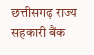छत्तीसगढ़ राज्य सहकारी बैंक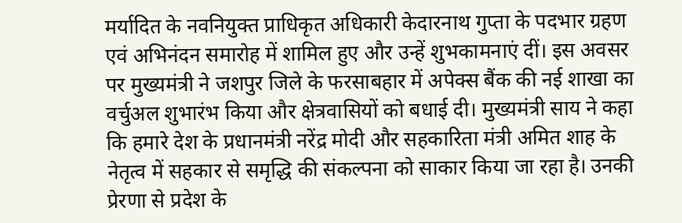मर्यादित के नवनियुक्त प्राधिकृत अधिकारी केदारनाथ गुप्ता के पदभार ग्रहण एवं अभिनंदन समारोह में शामिल हुए और उन्हें शुभकामनाएं दीं। इस अवसर पर मुख्यमंत्री ने जशपुर जिले के फरसाबहार में अपेक्स बैंक की नई शाखा का वर्चुअल शुभारंभ किया और क्षेत्रवासियों को बधाई दी। मुख्यमंत्री साय ने कहा कि हमारे देश के प्रधानमंत्री नरेंद्र मोदी और सहकारिता मंत्री अमित शाह के नेतृत्व में सहकार से समृद्धि की संकल्पना को साकार किया जा रहा है। उनकी प्रेरणा से प्रदेश के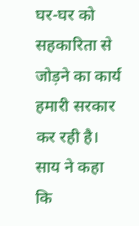घर-घर को सहकारिता से जोड़ने का कार्य हमारी सरकार कर रही है। साय ने कहा कि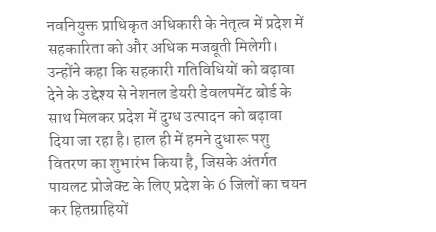नवनियुक्त प्राधिकृत अधिकारी के नेतृत्व में प्रदेश में सहकारिता को और अधिक मजबूती मिलेगी। उन्होंने कहा कि सहकारी गतिविधियों को बढ़ावा देने के उद्देश्य से नेशनल डेयरी डेवलपमेंट बोर्ड के साथ मिलकर प्रदेश में दुग्ध उत्पादन को बढ़ावा दिया जा रहा है। हाल ही में हमने दुधारू पशु वितरण का शुभारंभ किया है, जिसके अंतर्गत पायलट प्रोजेक्ट के लिए प्रदेश के 6 जिलों का चयन कर हितग्राहियों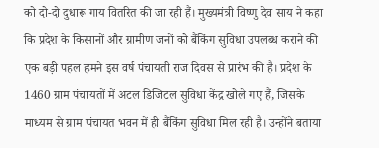को दो-दो दुधारू गाय वितरित की जा रही हैं। मुख्यमंत्री विष्णु देव साय ने कहा कि प्रदेश के किसानों और ग्रामीण जनों को बैंकिंग सुविधा उपलब्ध कराने की एक बड़ी पहल हमने इस वर्ष पंचायती राज दिवस से प्रारंभ की है। प्रदेश के 1460 ग्राम पंचायतों में अटल डिजिटल सुविधा केंद्र खोले गए हैं, जिसके माध्यम से ग्राम पंचायत भवन में ही बैंकिंग सुविधा मिल रही है। उन्होंने बताया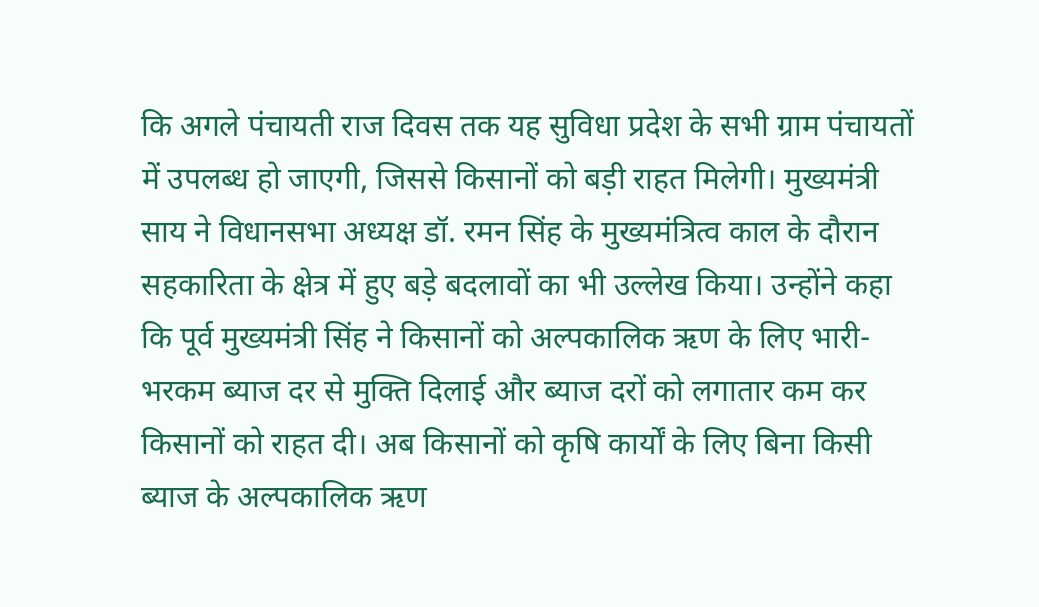कि अगले पंचायती राज दिवस तक यह सुविधा प्रदेश के सभी ग्राम पंचायतों में उपलब्ध हो जाएगी, जिससे किसानों को बड़ी राहत मिलेगी। मुख्यमंत्री साय ने विधानसभा अध्यक्ष डॉ. रमन सिंह के मुख्यमंत्रित्व काल के दौरान सहकारिता के क्षेत्र में हुए बड़े बदलावों का भी उल्लेख किया। उन्होंने कहा कि पूर्व मुख्यमंत्री सिंह ने किसानों को अल्पकालिक ऋण के लिए भारी-भरकम ब्याज दर से मुक्ति दिलाई और ब्याज दरों को लगातार कम कर किसानों को राहत दी। अब किसानों को कृषि कार्यों के लिए बिना किसी ब्याज के अल्पकालिक ऋण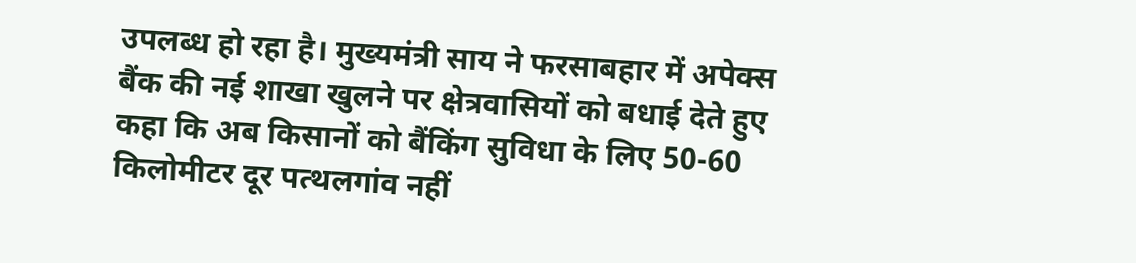उपलब्ध हो रहा है। मुख्यमंत्री साय ने फरसाबहार में अपेक्स बैंक की नई शाखा खुलने पर क्षेत्रवासियों को बधाई देते हुए कहा कि अब किसानों को बैंकिंग सुविधा के लिए 50-60 किलोमीटर दूर पत्थलगांव नहीं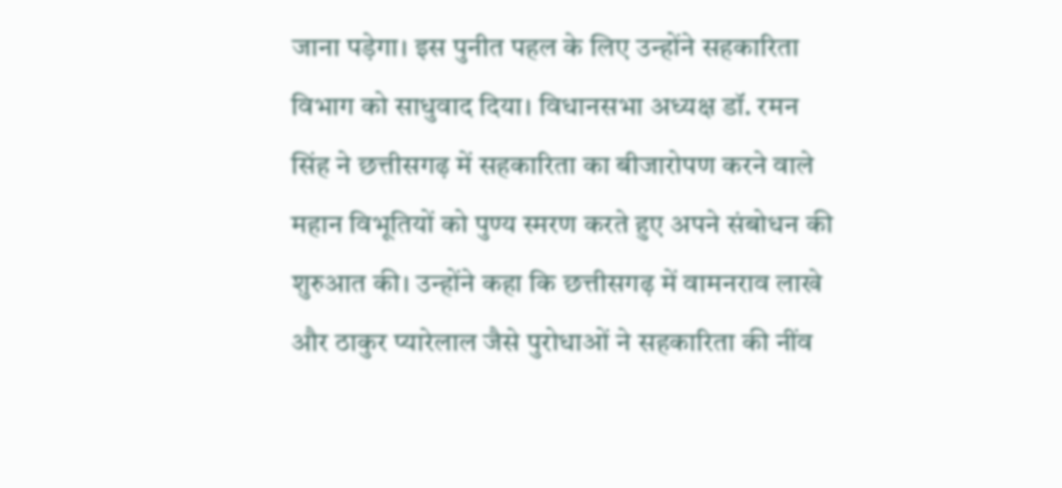जाना पड़ेगा। इस पुनीत पहल के लिए उन्होंने सहकारिता विभाग को साधुवाद दिया। विधानसभा अध्यक्ष डॉ. रमन सिंह ने छत्तीसगढ़ में सहकारिता का बीजारोपण करने वाले महान विभूतियों को पुण्य स्मरण करते हुए अपने संबोधन की शुरुआत की। उन्होंने कहा कि छत्तीसगढ़ में वामनराव लाखे और ठाकुर प्यारेलाल जैसे पुरोधाओं ने सहकारिता की नींव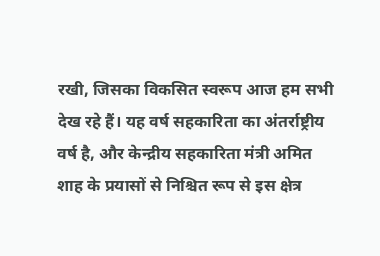रखी, जिसका विकसित स्वरूप आज हम सभी देख रहे हैं। यह वर्ष सहकारिता का अंतर्राष्ट्रीय वर्ष है, और केन्द्रीय सहकारिता मंत्री अमित शाह के प्रयासों से निश्चित रूप से इस क्षेत्र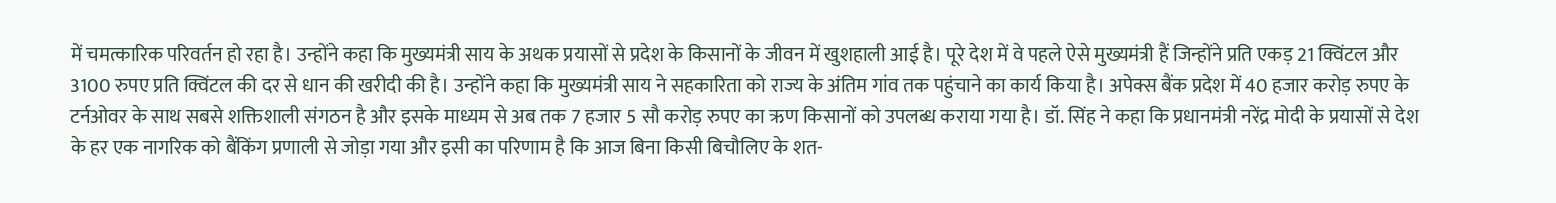में चमत्कारिक परिवर्तन हो रहा है। उन्होंने कहा कि मुख्यमंत्री साय के अथक प्रयासों से प्रदेश के किसानों के जीवन में खुशहाली आई है। पूरे देश में वे पहले ऐसे मुख्यमंत्री हैं जिन्होंने प्रति एकड़ 21 क्विंटल और 3100 रुपए प्रति क्विंटल की दर से धान की खरीदी की है। उन्होंने कहा कि मुख्यमंत्री साय ने सहकारिता को राज्य के अंतिम गांव तक पहुंचाने का कार्य किया है। अपेक्स बैंक प्रदेश में 40 हजार करोड़ रुपए के टर्नओवर के साथ सबसे शक्तिशाली संगठन है और इसके माध्यम से अब तक 7 हजार 5 सौ करोड़ रुपए का ऋण किसानों को उपलब्ध कराया गया है। डॉ. सिंह ने कहा कि प्रधानमंत्री नरेंद्र मोदी के प्रयासों से देश के हर एक नागरिक को बैंकिंग प्रणाली से जोड़ा गया और इसी का परिणाम है कि आज बिना किसी बिचौलिए के शत-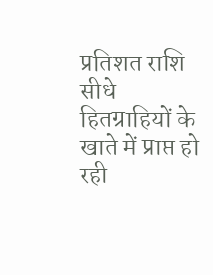प्रतिशत राशि सीधे हितग्राहियों के खाते में प्राप्त हो रही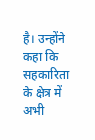है। उन्होंने कहा कि सहकारिता के क्षेत्र में अभी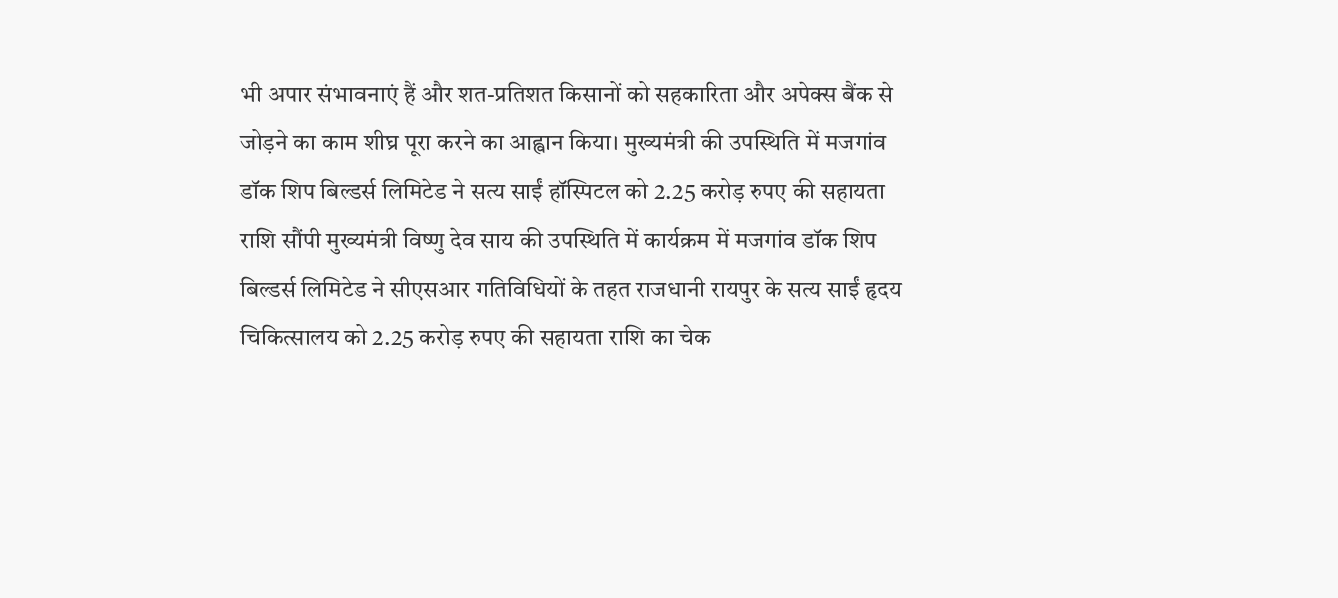भी अपार संभावनाएं हैं और शत-प्रतिशत किसानों को सहकारिता और अपेक्स बैंक से जोड़ने का काम शीघ्र पूरा करने का आह्वान किया। मुख्यमंत्री की उपस्थिति में मजगांव डॉक शिप बिल्डर्स लिमिटेड ने सत्य साईं हॉस्पिटल को 2.25 करोड़ रुपए की सहायता राशि सौंपी मुख्यमंत्री विष्णु देव साय की उपस्थिति में कार्यक्रम में मजगांव डॉक शिप बिल्डर्स लिमिटेड ने सीएसआर गतिविधियों के तहत राजधानी रायपुर के सत्य साईं हृदय चिकित्सालय को 2.25 करोड़ रुपए की सहायता राशि का चेक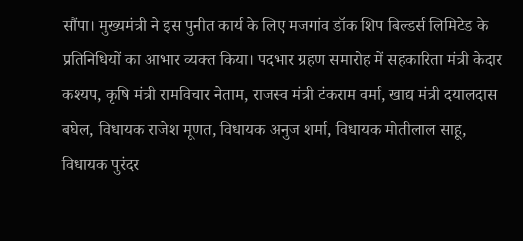सौंपा। मुख्यमंत्री ने इस पुनीत कार्य के लिए मजगांव डॉक शिप बिल्डर्स लिमिटेड के प्रतिनिधियों का आभार व्यक्त किया। पदभार ग्रहण समारोह में सहकारिता मंत्री केदार कश्यप, कृषि मंत्री रामविचार नेताम, राजस्व मंत्री टंकराम वर्मा, खाद्य मंत्री दयालदास बघेल, विधायक राजेश मूणत, विधायक अनुज शर्मा, विधायक मोतीलाल साहू, विधायक पुरंदर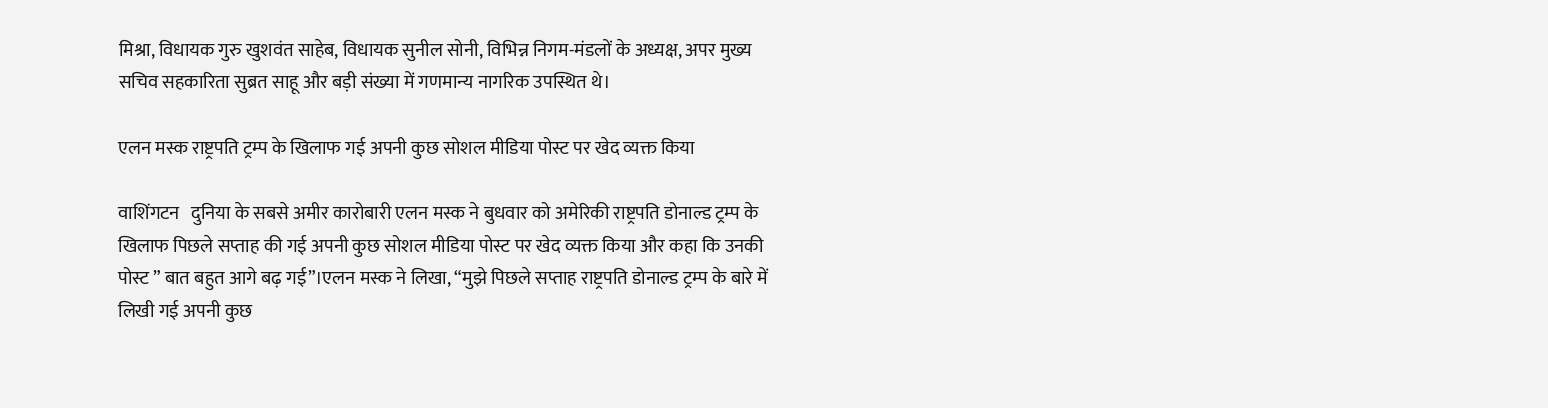मिश्रा, विधायक गुरु खुशवंत साहेब, विधायक सुनील सोनी, विभिन्न निगम-मंडलों के अध्यक्ष, अपर मुख्य सचिव सहकारिता सुब्रत साहू और बड़ी संख्या में गणमान्य नागरिक उपस्थित थे।

एलन मस्क राष्ट्रपति ट्रम्प के खिलाफ गई अपनी कुछ सोशल मीडिया पोस्ट पर खेद व्यक्त किया

वाशिंगटन   दुनिया के सबसे अमीर कारोबारी एलन मस्क ने बुधवार को अमेरिकी राष्ट्रपति डोनाल्ड ट्रम्प के खिलाफ पिछले सप्ताह की गई अपनी कुछ सोशल मीडिया पोस्ट पर खेद व्यक्त किया और कहा कि उनकी पोस्ट ” बात बहुत आगे बढ़ गई”।एलन मस्क ने लिखा, “मुझे पिछले सप्ताह राष्ट्रपति डोनाल्ड ट्रम्प के बारे में लिखी गई अपनी कुछ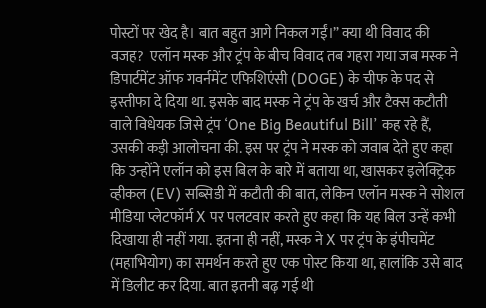पोस्टों पर खेद है। बात बहुत आगे निकल गईं।” क्या थी विवाद की वजह?  एलॉन मस्क और ट्रंप के बीच विवाद तब गहरा गया जब मस्क ने डिपार्टमेंट ऑफ गवर्नमेंट एफिशिएंसी (DOGE) के चीफ के पद से इस्तीफा दे दिया था. इसके बाद मस्क ने ट्रंप के खर्च और टैक्स कटौती वाले विधेयक जिसे ट्रंप ‘One Big Beautiful Bill’ कह रहे हैं, उसकी कड़ी आलोचना की. इस पर ट्रंप ने मस्क को जवाब देते हुए कहा कि उन्होंने एलॉन को इस बिल के बारे में बताया था, खासकर इलेक्ट्रिक व्हीकल (EV) सब्सिडी में कटौती की बात, लेकिन एलॉन मस्क ने सोशल मीडिया प्लेटफॉर्म X पर पलटवार करते हुए कहा कि यह बिल उन्हें कभी दिखाया ही नहीं गया. इतना ही नहीं, मस्क ने X पर ट्रंप के इंपीचमेंट (महाभियोग) का समर्थन करते हुए एक पोस्ट किया था, हालांकि उसे बाद में डिलीट कर दिया. बात इतनी बढ़ गई थी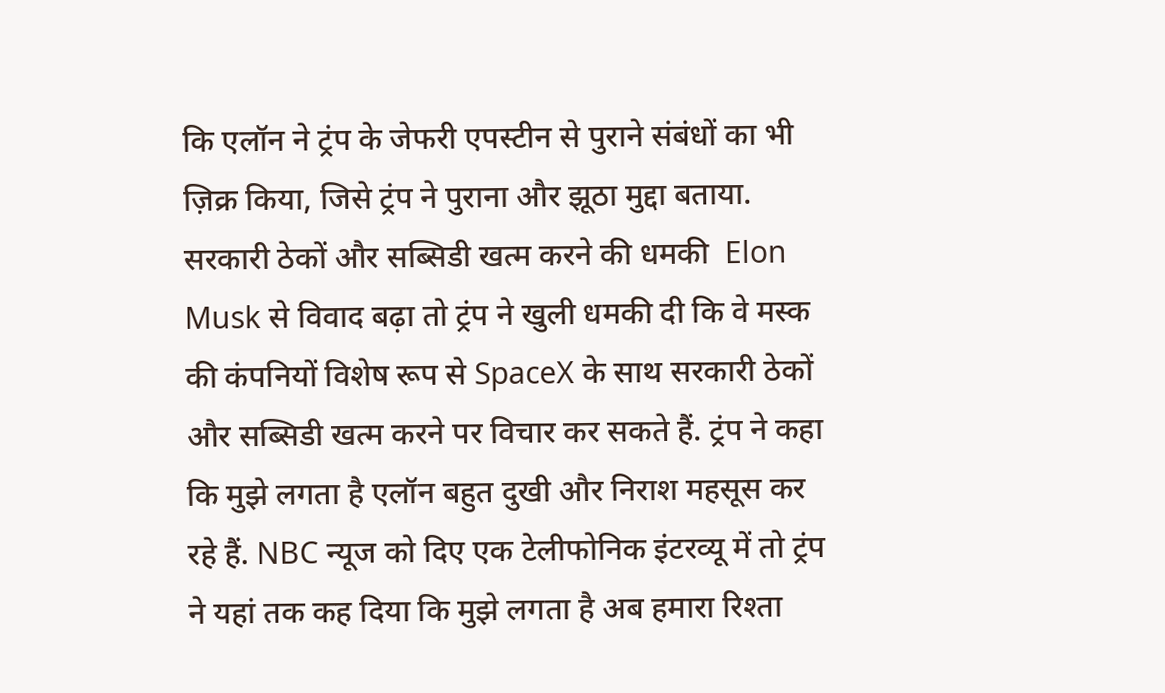कि एलॉन ने ट्रंप के जेफरी एपस्टीन से पुराने संबंधों का भी ज़िक्र किया, जिसे ट्रंप ने पुराना और झूठा मुद्दा बताया. सरकारी ठेकों और सब्सिडी खत्म करने की धमकी  Elon Musk से विवाद बढ़ा तो ट्रंप ने खुली धमकी दी कि वे मस्क की कंपनियों विशेष रूप से SpaceX के साथ सरकारी ठेकों और सब्सिडी खत्म करने पर विचार कर सकते हैं. ट्रंप ने कहा कि मुझे लगता है एलॉन बहुत दुखी और निराश महसूस कर रहे हैं. NBC न्यूज को दिए एक टेलीफोनिक इंटरव्यू में तो ट्रंप ने यहां तक कह दिया कि मुझे लगता है अब हमारा रिश्ता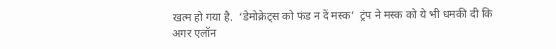खत्म हो गया है.  ‘डेमोक्रेट्स को फंड न दें मस्क’  ट्रंप ने मस्क को ये भी धमकी दी कि अगर एलॉन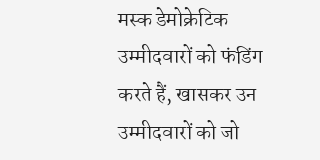मस्क डेमोक्रेटिक उम्मीदवारों को फंडिंग करते हैं, खासकर उन उम्मीदवारों को जो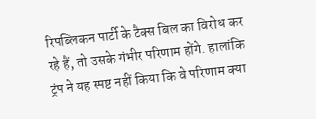रिपब्लिकन पार्टी के टैक्स बिल का विरोध कर रहे हैं, तो उसके गंभीर परिणाम होंगे. हालांकि ट्रंप ने यह स्पष्ट नहीं किया कि वे परिणाम क्या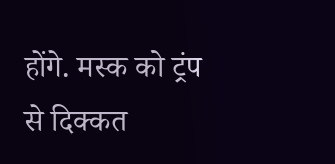होंगे. मस्क को ट्रंप से दिक्कत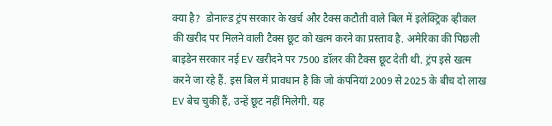क्या है?  डोनाल्ड ट्रंप सरकार के खर्च और टैक्स कटौती वाले बिल में इलेक्ट्रिक व्हीकल की खरीद पर मिलने वाली टैक्स छूट को खत्म करने का प्रस्ताव है. अमेरिका की पिछली बाइडेन सरकार नई EV खरीदने पर 7500 डॉलर की टैक्स छूट देती थी. ट्रंप इसे खत्म करने जा रहे हैं. इस बिल में प्रावधान है कि जो कंपनियां 2009 से 2025 के बीच दो लाख EV बेच चुकी हैं, उन्हें छूट नहीं मिलेगी. यह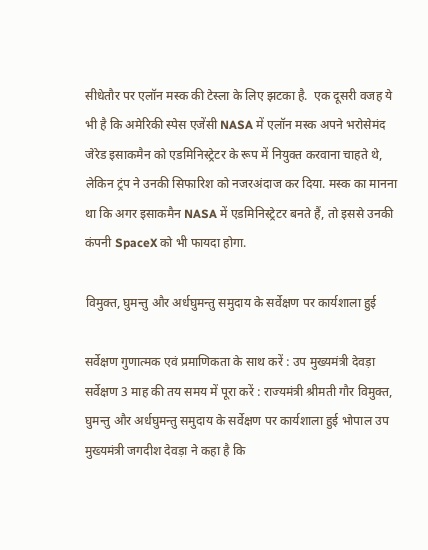सीधेतौर पर एलॉन मस्क की टेस्ला के लिए झटका है.  एक दूसरी वजह ये भी है कि अमेरिकी स्पेस एजेंसी NASA में एलॉन मस्क अपने भरोसेमंद जेरेड इसाकमैन को एडमिनिस्ट्रेटर के रूप में नियुक्त करवाना चाहते थे, लेकिन ट्रंप ने उनकी सिफारिश को नजरअंदाज कर दिया. मस्क का मानना था कि अगर इसाकमैन NASA में एडमिनिस्ट्रेटर बनते हैं, तो इससे उनकी कंपनी SpaceX को भी फायदा होगा.

विमुक्त, घुमन्तु और अर्धघुमन्तु समुदाय के सर्वेक्षण पर कार्यशाला हुई

सर्वेक्षण गुणात्मक एवं प्रमाणिकता के साथ करें : उप मुख्यमंत्री देवड़ा सर्वेक्षण 3 माह की तय समय में पूरा करें : राज्यमंत्री श्रीमती गौर विमुक्त, घुमन्तु और अर्धघुमन्तु समुदाय के सर्वेक्षण पर कार्यशाला हुई भोपाल उप मुख्यमंत्री जगदीश देवड़ा ने कहा है कि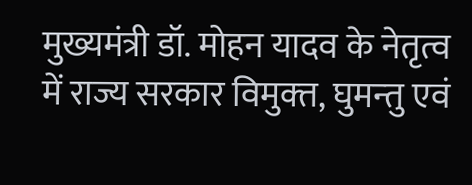मुख्यमंत्री डॉ. मोहन यादव के नेतृत्व में राज्य सरकार विमुक्‍त, घुमन्‍तु एवं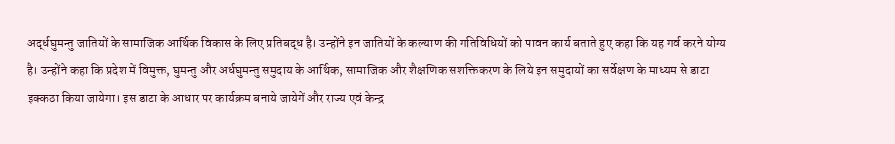अर्द्धघुमन्‍तु जातियों के सामाजिक आर्थिक विकास के लिए प्रतिबद्ध है। उन्होंने इन जातियों के कल्याण की गतिविधियों को पावन कार्य बताते हुए कहा कि यह गर्व करने योग्य है। उन्होंने कहा कि प्रदेश में विमुक्त, घुमन्तु और अर्धघुमन्तु समुदाय के आर्थिक, सामाजिक और शैक्षणिक सशक्तिकरण के लिये इन समुदायों का सर्वेक्षण के माध्यम से डाटा इक्कठा किया जायेगा। इस डाटा के आधार पर कार्यक्रम बनाये जायेगें और राज्य एवं केन्द्र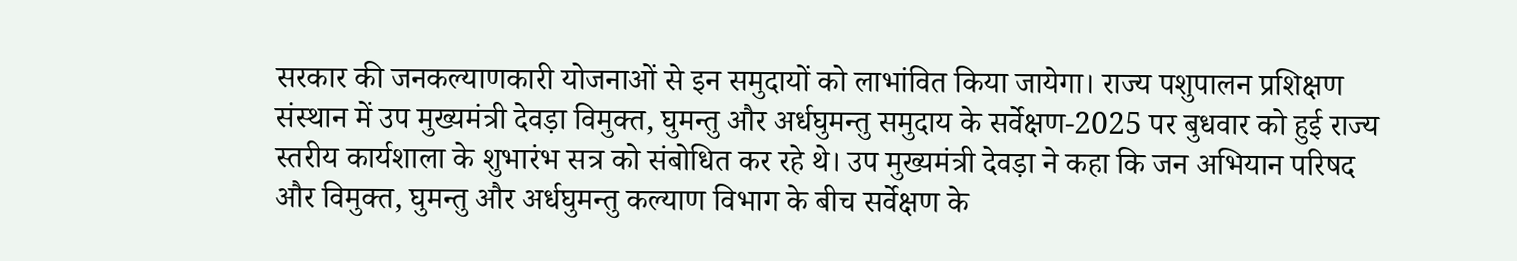सरकार की जनकल्याणकारी योजनाओं से इन समुदायों को लाभांवित किया जायेगा। राज्य पशुपालन प्रशिक्षण संस्थान में उप मुख्यमंत्री देवड़ा विमुक्त, घुमन्तु और अर्धघुमन्तु समुदाय के सर्वेक्षण-2025 पर बुधवार को हुई राज्य स्तरीय कार्यशाला के शुभारंभ सत्र को संबोधित कर रहे थे। उप मुख्यमंत्री देवड़ा ने कहा कि जन अभियान परिषद और विमुक्त, घुमन्तु और अर्धघुमन्तु कल्याण विभाग के बीच सर्वेक्षण के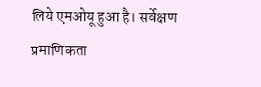लिये एमओयू हुआ है। सर्वेक्षण प्रमाणिकता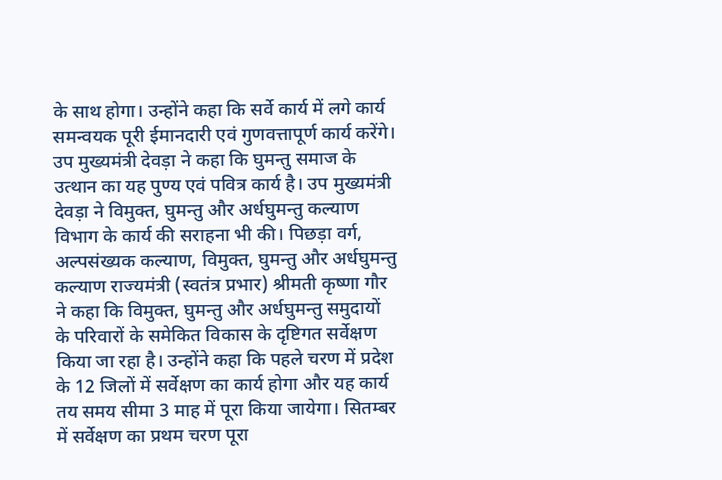के साथ होगा। उन्होंने कहा कि सर्वे कार्य में लगे कार्य समन्वयक पूरी ईमानदारी एवं गुणवत्तापूर्ण कार्य करेंगे। उप मुख्यमंत्री देवड़ा ने कहा कि घुमन्तु समाज के उत्थान का यह पुण्य एवं पवित्र कार्य है। उप मुख्यमंत्री देवड़ा ने विमुक्त, घुमन्तु और अर्धघुमन्तु कल्याण विभाग के कार्य की सराहना भी की। पिछड़ा वर्ग, अल्पसंख्यक कल्याण, विमुक्त, घुमन्तु और अर्धघुमन्तु कल्याण राज्यमंत्री (स्वतंत्र प्रभार) श्रीमती कृष्णा गौर ने कहा कि विमुक्त, घुमन्तु और अर्धघुमन्तु समुदायों के परिवारों के समेकित विकास के दृष्टिगत सर्वेक्षण किया जा रहा है। उन्होंने कहा कि पहले चरण में प्रदेश के 12 जिलों में सर्वेक्षण का कार्य होगा और यह कार्य तय समय सीमा 3 माह में पूरा किया जायेगा। सितम्बर में सर्वेक्षण का प्रथम चरण पूरा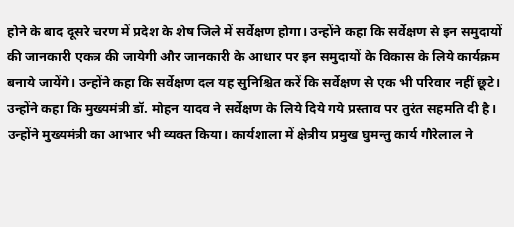होने के बाद दूसरे चरण में प्रदेश के शेष जिले में सर्वेक्षण होगा। उन्होंने कहा कि सर्वेक्षण से इन समुदायों की जानकारी एकत्र की जायेगी और जानकारी के आधार पर इन समुदायों के विकास के लिये कार्यक्रम बनाये जायेंगे। उन्होंने कहा कि सर्वेक्षण दल यह सुनिश्चित करें कि सर्वेक्षण से एक भी परिवार नहीं छूटे। उन्होंने कहा कि मुख्यमंत्री डॉ. मोहन यादव ने सर्वेक्षण के लिये दिये गये प्रस्ताव पर तुरंत सहमति दी है। उन्होंने मुख्यमंत्री का आभार भी व्यक्त किया। कार्यशाला में क्षेत्रीय प्रमुख घुमन्तु कार्य गौरेलाल ने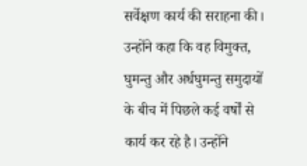सर्वेक्षण कार्य की सराहना की। उन्होंने कहा कि वह विमुक्त, घुमन्तु और अर्धघुमन्तु समुदायों के बीच में पिछले कई वर्षों से कार्य कर रहे है। उन्होंने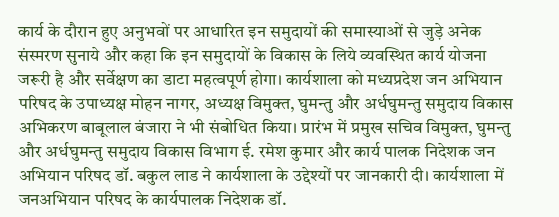कार्य के दौरान हुए अनुभवों पर आधारित इन समुदायों की समास्याओं से जुड़े अनेक संस्मरण सुनाये और कहा कि इन समुदायों के विकास के लिये व्यवस्थित कार्य योजना जरूरी है और सर्वेक्षण का डाटा महत्वपूर्ण होगा। कार्यशाला को मध्यप्रदेश जन अभियान परिषद के उपाध्यक्ष मोहन नागर, अध्यक्ष विमुक्त, घुमन्तु और अर्धघुमन्तु समुदाय विकास अभिकरण बाबूलाल बंजारा ने भी संबोधित किया। प्रारंभ में प्रमुख सचिव विमुक्त, घुमन्तु और अर्धघुमन्तु समुदाय विकास विभाग ई. रमेश कुमार और कार्य पालक निदेशक जन अभियान परिषद डॉ. बकुल लाड ने कार्यशाला के उद्देश्यों पर जानकारी दी। कार्यशाला में जनअभियान परिषद के कार्यपालक निदेशक डॉ.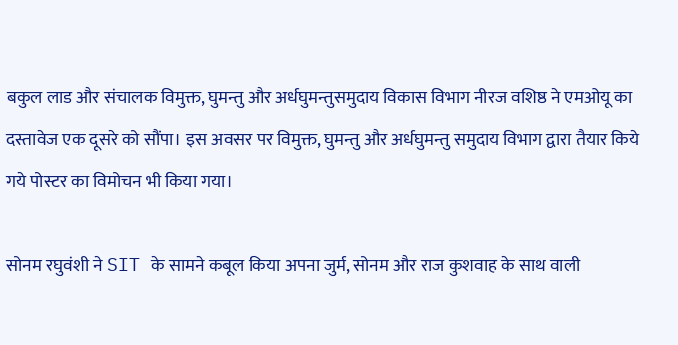बकुल लाड और संचालक विमुक्त, घुमन्तु और अर्धघुमन्तुसमुदाय विकास विभाग नीरज वशिष्ठ ने एमओयू का दस्तावेज एक दूसरे को सौंपा। इस अवसर पर विमुक्त, घुमन्तु और अर्धघुमन्तु समुदाय विभाग द्वारा तैयार किये गये पोस्टर का विमोचन भी किया गया।

सोनम रघुवंशी ने SIT के सामने कबूल किया अपना जुर्म, सोनम और राज कुशवाह के साथ वाली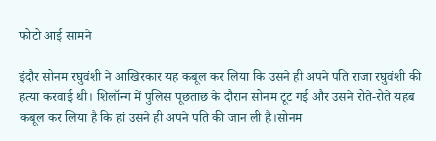फोटो आई सामने

इंदौर सोनम रघुवंशी ने आखिरकार यह कबूल कर लिया कि उसने ही अपने पति राजा रघुवंशी की हत्या करवाई थी। शिलॉन्ग में पुलिस पूछताछ के दौरान सोनम टूट गई और उसने रोते-रोते यहब कबूल कर लिया है कि हां उसने ही अपने पति की जान ली है।सोनम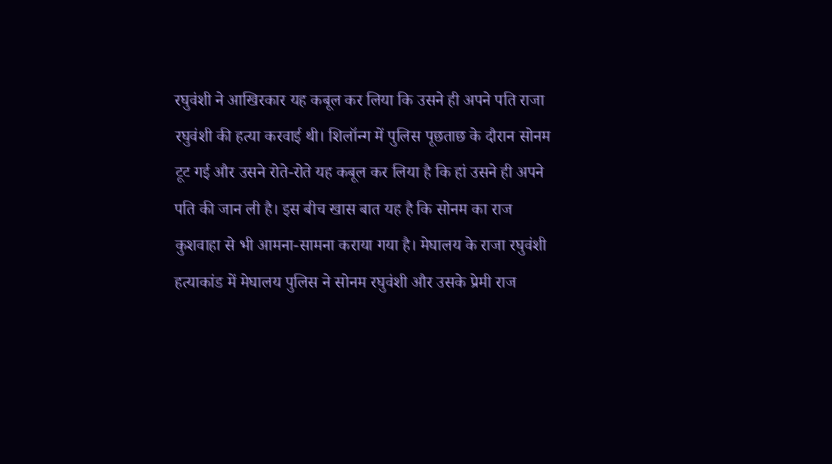रघुवंशी ने आखिरकार यह कबूल कर लिया कि उसने ही अपने पति राजा रघुवंशी की हत्या करवाई थी। शिलॉन्ग में पुलिस पूछताछ के दौरान सोनम टूट गई और उसने रोते-रोते यह कबूल कर लिया है कि हां उसने ही अपने पति की जान ली है। इस बीच खास बात यह है कि सोनम का राज कुशवाहा से भी आमना-सामना कराया गया है। मेघालय के राजा रघुवंशी हत्याकांड में मेघालय पुलिस ने सोनम रघुवंशी और उसके प्रेमी राज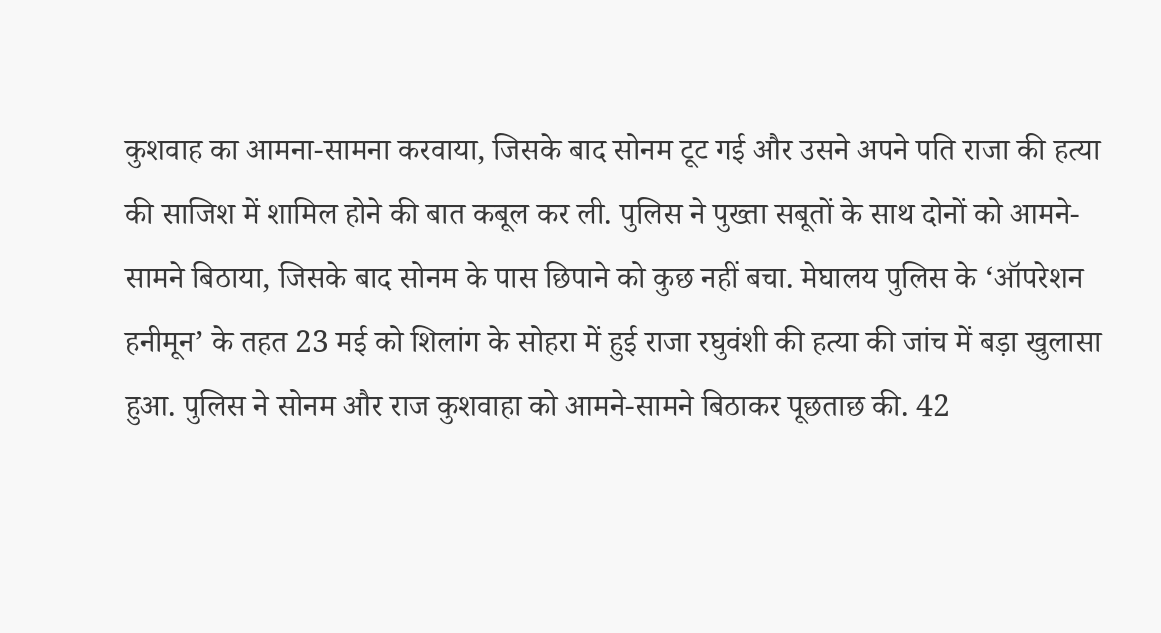कुशवाह का आमना-सामना करवाया, जिसके बाद सोनम टूट गई और उसने अपने पति राजा की हत्या की साजिश में शामिल होने की बात कबूल कर ली. पुलिस ने पुख्ता सबूतों के साथ दोनों को आमने-सामने बिठाया, जिसके बाद सोनम के पास छिपाने को कुछ नहीं बचा. मेघालय पुलिस के ‘ऑपरेशन हनीमून’ के तहत 23 मई को शिलांग के सोहरा में हुई राजा रघुवंशी की हत्या की जांच में बड़ा खुलासा हुआ. पुलिस ने सोनम और राज कुशवाहा को आमने-सामने बिठाकर पूछताछ की. 42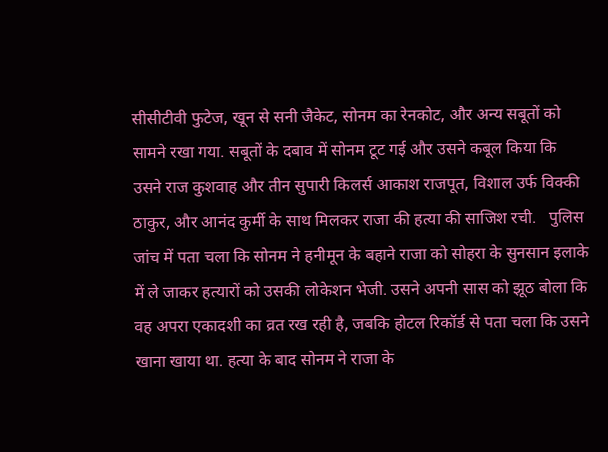सीसीटीवी फुटेज, खून से सनी जैकेट, सोनम का रेनकोट, और अन्य सबूतों को सामने रखा गया. सबूतों के दबाव में सोनम टूट गई और उसने कबूल किया कि उसने राज कुशवाह और तीन सुपारी किलर्स आकाश राजपूत, विशाल उर्फ विक्की ठाकुर, और आनंद कुर्मी के साथ मिलकर राजा की हत्या की साजिश रची.   पुलिस जांच में पता चला कि सोनम ने हनीमून के बहाने राजा को सोहरा के सुनसान इलाके में ले जाकर हत्यारों को उसकी लोकेशन भेजी. उसने अपनी सास को झूठ बोला कि वह अपरा एकादशी का व्रत रख रही है, जबकि होटल रिकॉर्ड से पता चला कि उसने खाना खाया था. हत्या के बाद सोनम ने राजा के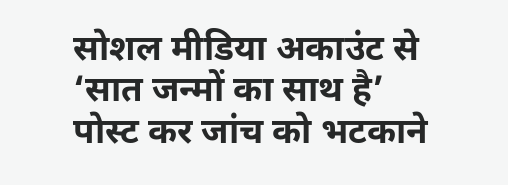सोशल मीडिया अकाउंट से ‘सात जन्मों का साथ है’ पोस्ट कर जांच को भटकाने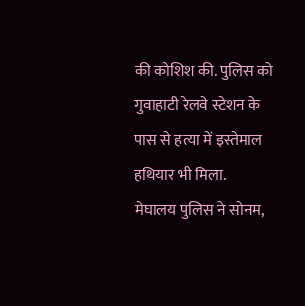की कोशिश की. पुलिस को गुवाहाटी रेलवे स्टेशन के पास से हत्या में इस्तेमाल हथियार भी मिला.   मेघालय पुलिस ने सोनम,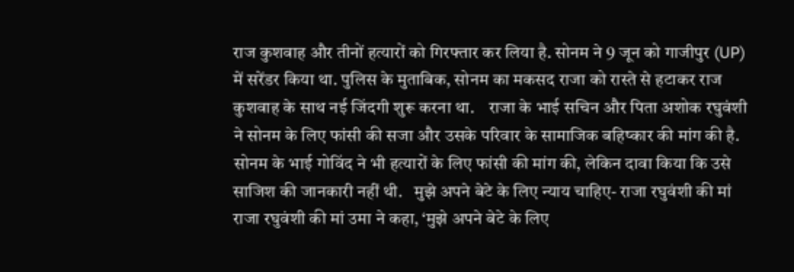राज कुशवाह और तीनों हत्यारों को गिरफ्तार कर लिया है. सोनम ने 9 जून को गाजीपुर (UP) में सरेंडर किया था. पुलिस के मुताबिक, सोनम का मकसद राजा को रास्ते से हटाकर राज कुशवाह के साथ नई जिंदगी शुरू करना था.    राजा के भाई सचिन और पिता अशोक रघुवंशी ने सोनम के लिए फांसी की सजा और उसके परिवार के सामाजिक बहिष्कार की मांग की है. सोनम के भाई गोविंद ने भी हत्यारों के लिए फांसी की मांग की, लेकिन दावा किया कि उसे साजिश की जानकारी नहीं थी.   मुझे अपने बेटे के लिए न्याय चाहिए- राजा रघुवंशी की मां राजा रघुवंशी की मां उमा ने कहा, ‘मुझे अपने बेटे के लिए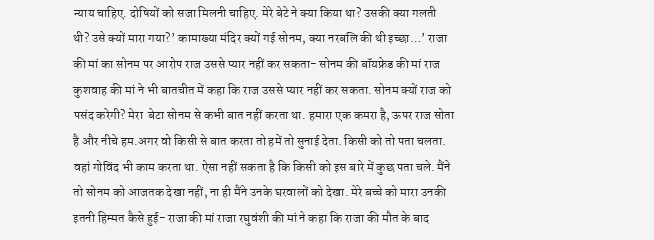न्याय चाहिए. दोषियों को सजा मिलनी चाहिए. मेरे बेटे ने क्या किया था? उसकी क्या गलती थी? उसे क्यों मारा गया?’ कामाख्या मंदिर क्यों गई सोनम, क्या नरबलि की थी इच्छा…’ राजा की मां का सोनम पर आरोप राज उससे प्यार नहीं कर सकता- सोनम की बॉयफ्रेड की मां राज कुशवाह की मां ने भी बातचीत में कहा कि राज उससे प्यार नहीं कर सकता. सोनम क्यों राज को पसंद करेगी? मेरा  बेटा सोनम से कभी बात नहीं करता था. हमारा एक कमरा है, ऊपर राज सोता है और नीचे हम.अगर वो किसी से बात करता तो हमें तो सुनाई देता. किसी को तो पता चलता. वहां गोविंद भी काम करता था. ऐसा नहीं सकता है कि किसी को इस बारे में कुछ पता चले. मैंने तो सोनम को आजतक देखा नहीं, ना ही मैंने उनके घरवालों को देखा. मेरे बच्चे को मारा उनकी इतनी हिम्मत कैसे हुई- राजा की मां राजा रघुवंशी की मां ने कहा कि राजा की मौत के बाद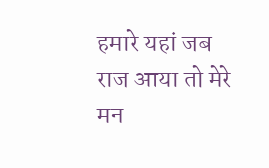हमारे यहां जब राज आया तो मेरे मन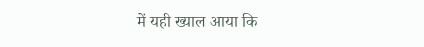में यही ख्याल आया कि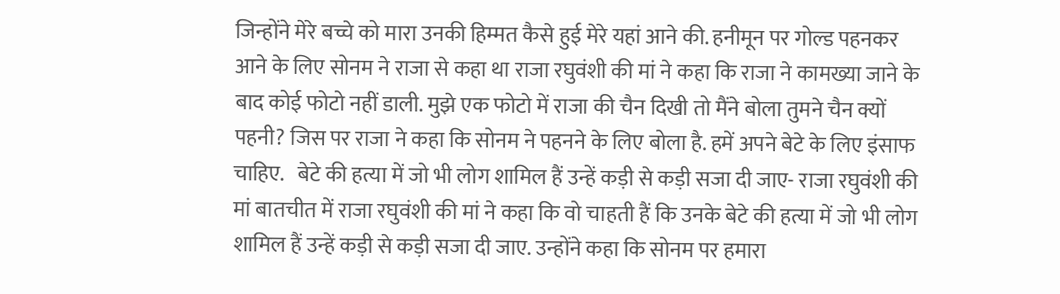जिन्होंने मेरे बच्चे को मारा उनकी हिम्मत कैसे हुई मेरे यहां आने की. हनीमून पर गोल्ड पहनकर आने के लिए सोनम ने राजा से कहा था राजा रघुवंशी की मां ने कहा कि राजा ने कामख्या जाने के बाद कोई फोटो नहीं डाली. मुझे एक फोटो में राजा की चैन दिखी तो मैंने बोला तुमने चैन क्यों पहनी? जिस पर राजा ने कहा कि सोनम ने पहनने के लिए बोला है. हमें अपने बेटे के लिए इंसाफ चाहिए.   बेटे की हत्या में जो भी लोग शामिल हैं उन्हें कड़ी से कड़ी सजा दी जाए- राजा रघुवंशी की मां बातचीत में राजा रघुवंशी की मां ने कहा कि वो चाहती हैं कि उनके बेटे की हत्या में जो भी लोग शामिल हैं उन्हें कड़ी से कड़ी सजा दी जाए. उन्होंने कहा कि सोनम पर हमारा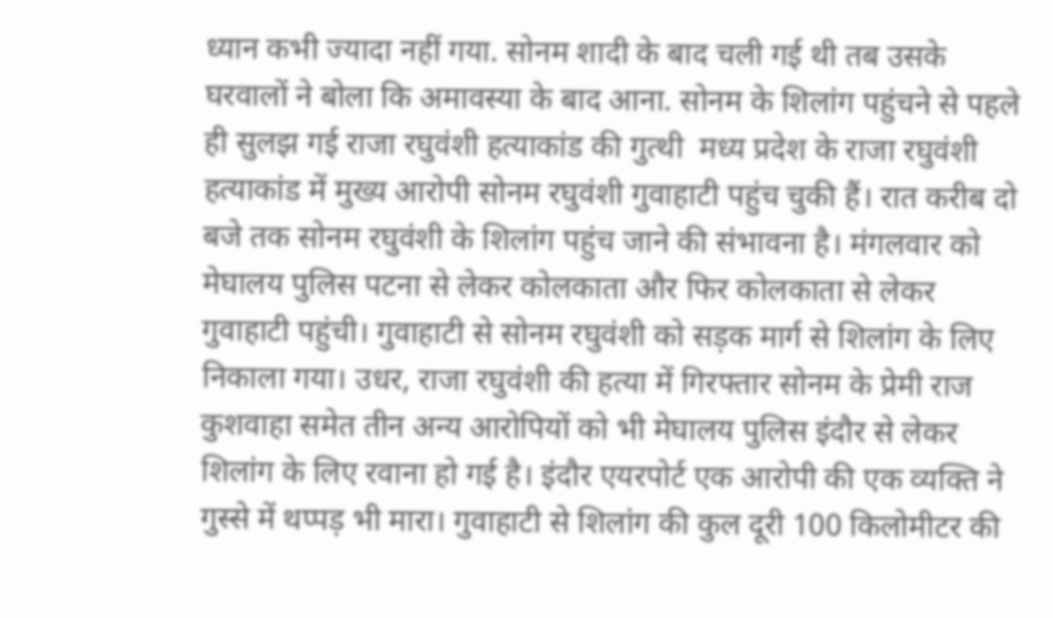ध्यान कभी ज्यादा नहीं गया. सोनम शादी के बाद चली गई थी तब उसके घरवालों ने बोला कि अमावस्या के बाद आना. सोनम के शिलांग पहुंचने से पहले ही सुलझ गई राजा रघुवंशी हत्याकांड की गुत्थी  मध्य प्रदेश के राजा रघुवंशी हत्याकांड में मुख्य आरोपी सोनम रघुवंशी गुवाहाटी पहुंच चुकी हैं। रात करीब दो बजे तक सोनम रघुवंशी के शिलांग पहुंच जाने की संभावना है। मंगलवार को मेघालय पुलिस पटना से लेकर कोलकाता और फिर कोलकाता से लेकर गुवाहाटी पहुंची। गुवाहाटी से सोनम रघुवंशी को सड़क मार्ग से शिलांग के लिए निकाला गया। उधर, राजा रघुवंशी की हत्या में गिरफ्तार सोनम के प्रेमी राज कुशवाहा समेत तीन अन्य आरोपियों को भी मेघालय पुलिस इंदौर से लेकर शिलांग के लिए रवाना हो गई है। इंदौर एयरपोर्ट एक आरोपी की एक व्यक्ति ने गुस्से में थप्पड़ भी मारा। गुवाहाटी से शिलांग की कुल दूरी 100 किलोमीटर की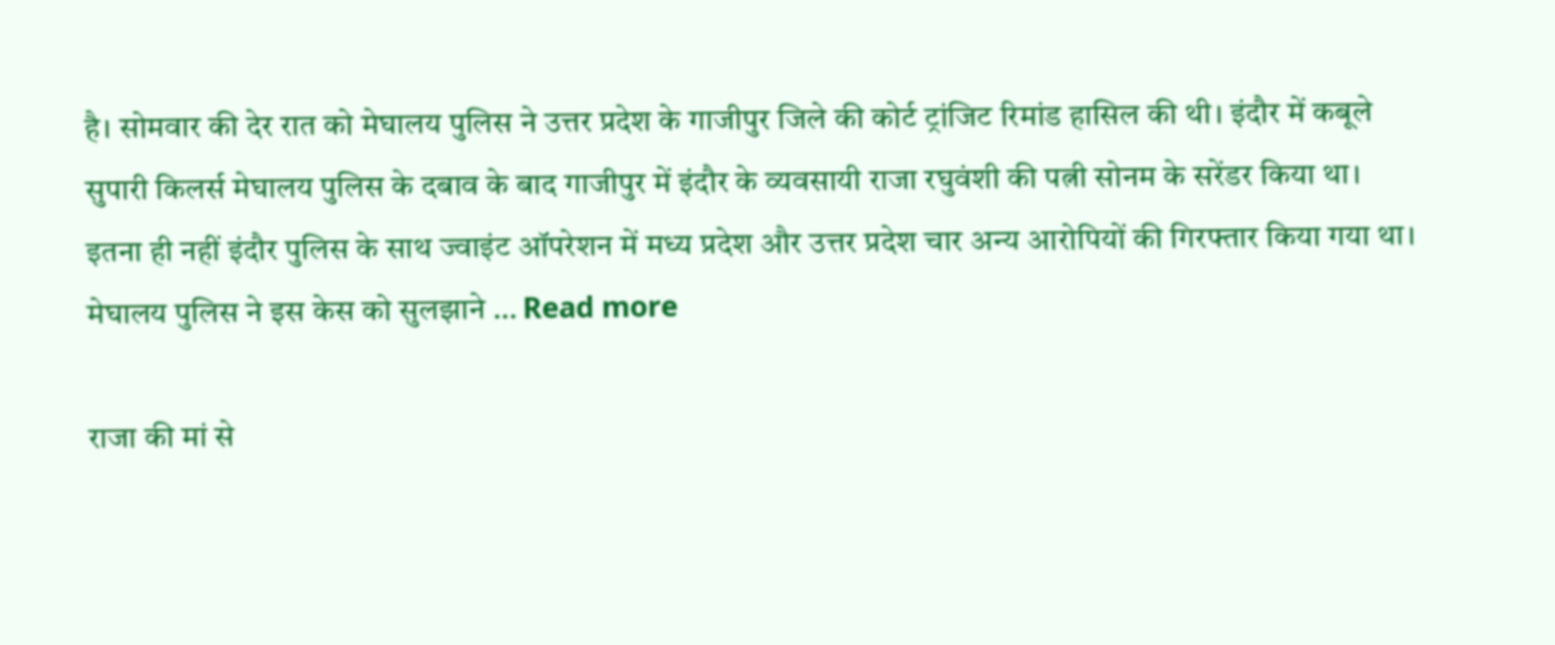है। सोमवार की देर रात को मेघालय पुलिस ने उत्तर प्रदेश के गाजीपुर जिले की कोर्ट ट्रांजिट रिमांड हासिल की थी। इंदौर में कबूले सुपारी किलर्स मेघालय पुलिस के दबाव के बाद गाजीपुर में इंदौर के व्यवसायी राजा रघुवंशी की पत्नी सोनम के सरेंडर किया था। इतना ही नहीं इंदौर पुलिस के साथ ज्वाइंट ऑपरेशन में मध्य प्रदेश और उत्तर प्रदेश चार अन्य आरोपियों की गिरफ्तार किया गया था। मेघालय पुलिस ने इस केस को सुलझाने … Read more

राजा की मां से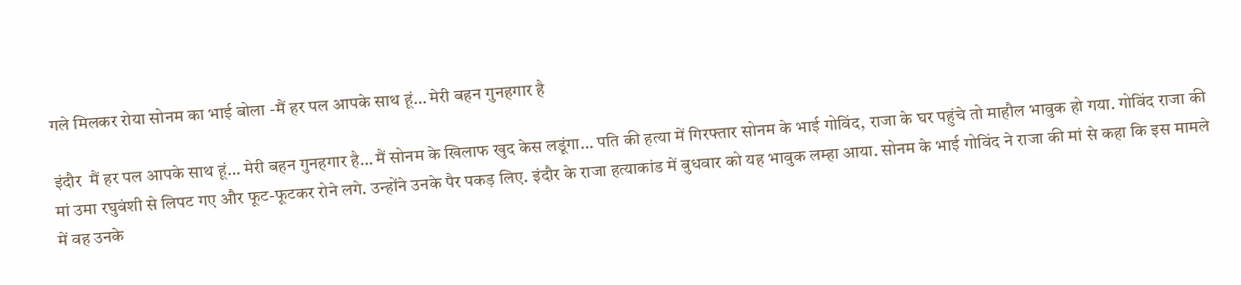गले मिलकर रोया सोनम का भाई बोला -मैं हर पल आपके साथ हूं… मेरी बहन गुनहगार है

इंदौर  मैं हर पल आपके साथ हूं… मेरी बहन गुनहगार है… मैं सोनम के खिलाफ खुद केस लडूंगा… पति की हत्या में गिरफ्तार सोनम के भाई गोविंद, राजा के घर पहुंचे तो माहौल भावुक हो गया. गोविंद राजा की मां उमा रघुवंशी से लिपट गए और फूट-फूटकर रोने लगे. उन्होंने उनके पैर पकड़ लिए. इंदौर के राजा हत्याकांड में बुधवार को यह भावुक लम्हा आया. सोनम के भाई गोविंद ने राजा की मां से कहा कि इस मामले में वह उनके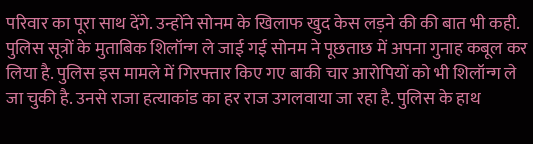परिवार का पूरा साथ देंगे. उन्होंने सोनम के खिलाफ खुद केस लड़ने की की बात भी कही. पुलिस सूत्रों के मुताबिक शिलॉन्ग ले जाई गई सोनम ने पूछताछ में अपना गुनाह कबूल कर लिया है. पुलिस इस मामले में गिरफ्तार किए गए बाकी चार आरोपियों को भी शिलॉन्ग ले जा चुकी है. उनसे राजा हत्याकांड का हर राज उगलवाया जा रहा है. पुलिस के हाथ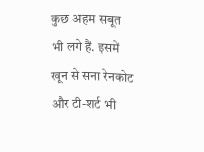कुछ अहम सबूत भी लगे हैं. इसमें खून से सना रेनकोट और टी-शर्ट भी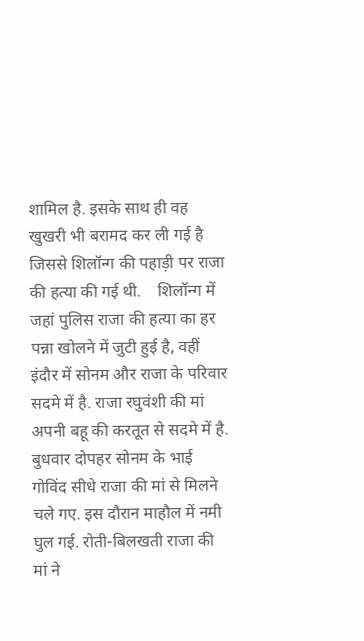शामिल है. इसके साथ ही वह खुखरी भी बरामद कर ली गई है जिससे शिलॉन्ग की पहाड़ी पर राजा की हत्या की गई थी.    शिलॉन्ग में जहां पुलिस राजा की हत्या का हर पन्ना खोलने में जुटी हुई है, वहीं इंदौर में सोनम और राजा के परिवार सदमे में है. राजा रघुवंशी की मां अपनी बहू की करतूत से सदमे में है. बुधवार दोपहर सोनम के भाई  गोविंद सीधे राजा की मां से मिलने चले गए. इस दौरान माहौल में नमी घुल गई. रोती-बिलखती राजा की मां ने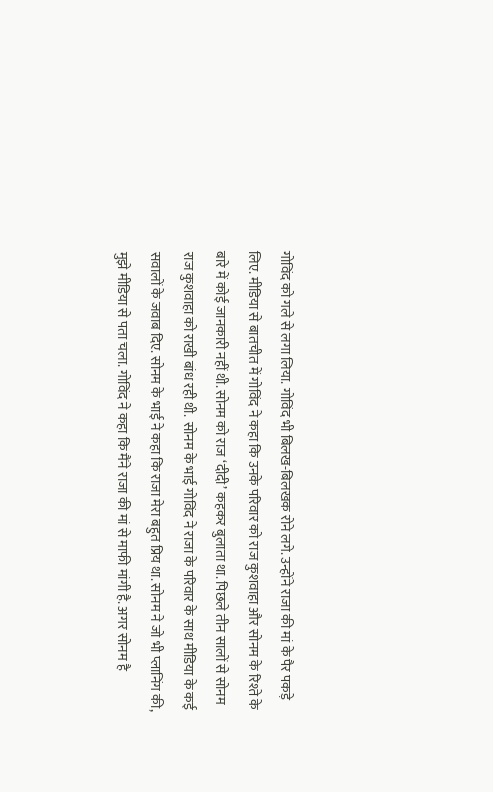गोविंद को गले से लगा लिया. गोविंद भी बिलख-बिलखक रोने लगे. उन्होंने राजा की मां के पैर पकड़े लिए. मीडिया से बातचीत में गोविंद ने कहा कि उनके परिवार को राज कुशवाहा और सोनम के रिश्ते के बारे में कोई जानकारी नहीं थी. सोनम को राज ‘दीदी’ कहकर बुलाता था. पिछले तीन सालों से सोनम राज कुशवाहा को राखी बांध रही थी.  सोनम के भाई गोविंद ने राजा के परिवार के साथ मीडिया के कई सवालों के जवाब दिए. सोनम के भाई ने कहा कि राजा मेरा बहुत प्रिय था. सोनम ने जो भी प्लानिंग की, मुझे मीडिया से पता चला. गोविंद ने कहा कि मैंने राजा की मां से माफी मांगी है. अगर सोनम है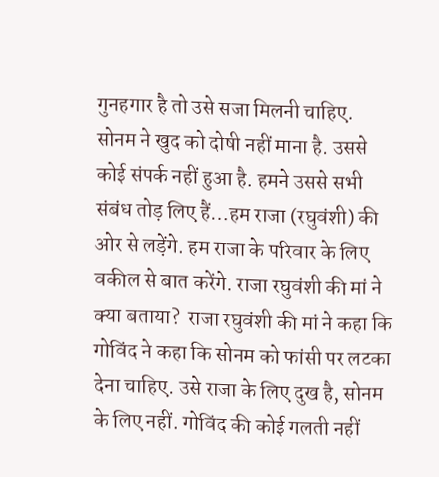गुनहगार है तो उसे सजा मिलनी चाहिए. सोनम ने खुद को दोषी नहीं माना है. उससे कोई संपर्क नहीं हुआ है. हमने उससे सभी संबंध तोड़ लिए हैं…हम राजा (रघुवंशी) की ओर से लड़ेंगे. हम राजा के परिवार के लिए वकील से बात करेंगे. राजा रघुवंशी की मां ने क्या बताया?  राजा रघुवंशी की मां ने कहा कि गोविंद ने कहा कि सोनम को फांसी पर लटका देना चाहिए. उसे राजा के लिए दुख है, सोनम के लिए नहीं. गोविंद की कोई गलती नहीं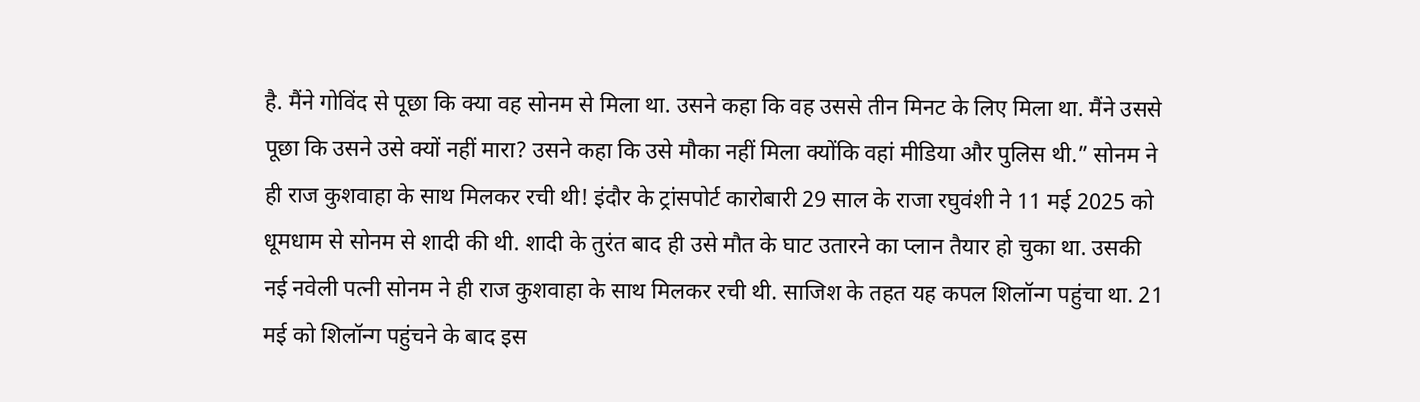है. मैंने गोविंद से पूछा कि क्या वह सोनम से मिला था. उसने कहा कि वह उससे तीन मिनट के लिए मिला था. मैंने उससे पूछा कि उसने उसे क्यों नहीं मारा? उसने कहा कि उसे मौका नहीं मिला क्योंकि वहां मीडिया और पुलिस थी.” सोनम ने ही राज कुशवाहा के साथ मिलकर रची थी! इंदौर के ट्रांसपोर्ट कारोबारी 29 साल के राजा रघुवंशी ने 11 मई 2025 को धूमधाम से सोनम से शादी की थी. शादी के तुरंत बाद ही उसे मौत के घाट उतारने का प्लान तैयार हो चुका था. उसकी नई नवेली पत्नी सोनम ने ही राज कुशवाहा के साथ मिलकर रची थी. साजिश के तहत यह कपल शिलॉन्ग पहुंचा था. 21 मई को शिलॉन्ग पहुंचने के बाद इस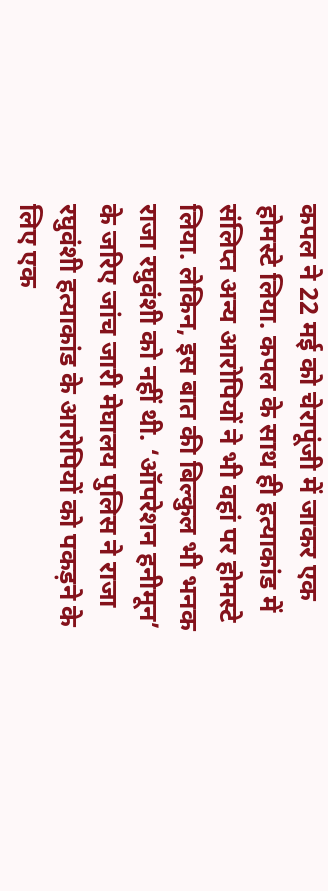कपल ने 22 मई को चेरापूंजी में जाकर एक होमस्टे लिया. कपल के साथ ही हत्याकांड में संलिप्त अन्य आरोपियों ने भी वहां पर होमस्टे लिया. लेकिन, इस बात की बिल्कुल भी भनक राजा रघुवंशी को नहीं थी. ‘ऑपरेशन हनीमून’ के जरिए जांच जारी मेघालय पुलिस ने राजा रघुवंशी हत्याकांड के आरोपियों को पकड़ने के लिए एक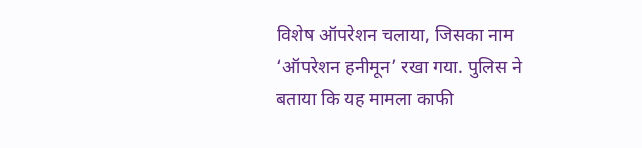विशेष ऑपरेशन चलाया, जिसका नाम ‘ऑपरेशन हनीमून’ रखा गया. पुलिस ने बताया कि यह मामला काफी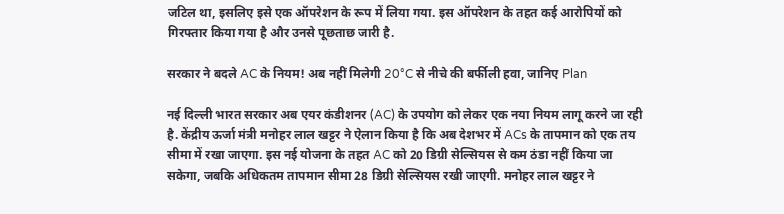जटिल था, इसलिए इसे एक ऑपरेशन के रूप में लिया गया. इस ऑपरेशन के तहत कई आरोपियों को गिरफ्तार किया गया है और उनसे पूछताछ जारी है.

सरकार ने बदले AC के नियम! अब नहीं मिलेगी 20°C से नीचे की बर्फीली हवा, जानिए Plan

नई दिल्ली भारत सरकार अब एयर कंडीशनर (AC) के उपयोग को लेकर एक नया नियम लागू करने जा रही है. केंद्रीय ऊर्जा मंत्री मनोहर लाल खट्टर ने ऐलान किया है कि अब देशभर में ACs के तापमान को एक तय सीमा में रखा जाएगा. इस नई योजना के तहत AC को 20 डिग्री सेल्सियस से कम ठंडा नहीं किया जा सकेगा, जबकि अधिकतम तापमान सीमा 28 डिग्री सेल्सियस रखी जाएगी. मनोहर लाल खट्टर ने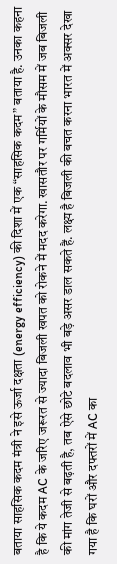बताया साहसिक कदम मंत्री ने इसे ऊर्जा दक्षता (energy efficiency) की दिशा में एक “साहसिक कदम” बताया है. उनका कहना है कि ये कदम AC के जरिए जरूरत से ज्यादा बिजली खपत को रोकने में मदद करेगा. खासतौर पर गर्मियों के मौसम में जब बिजली की मांग तेजी से बढ़ती है, तब ऐसे छोटे बदलाव भी बड़े असर डाल सकते हैं. लक्ष्य है बिजली की बचत करना भारत में अक्सर देखा गया है कि घरों और दफ्तरों में AC का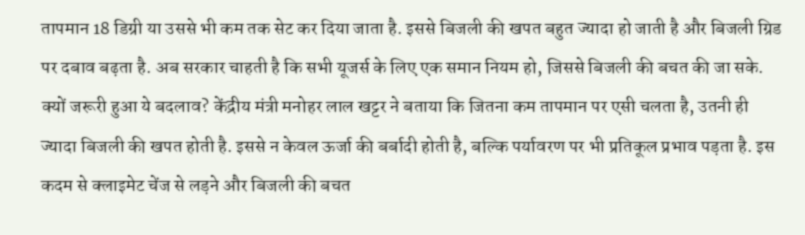तापमान 18 डिग्री या उससे भी कम तक सेट कर दिया जाता है. इससे बिजली की खपत बहुत ज्यादा हो जाती है और बिजली ग्रिड पर दबाव बढ़ता है. अब सरकार चाहती है कि सभी यूजर्स के लिए एक समान नियम हो, जिससे बिजली की बचत की जा सके. क्यों जरूरी हुआ ये बदलाव? केंद्रीय मंत्री मनोहर लाल खट्टर ने बताया कि जितना कम तापमान पर एसी चलता है, उतनी ही ज्यादा बिजली की खपत होती है. इससे न केवल ऊर्जा की बर्बादी होती है, बल्कि पर्यावरण पर भी प्रतिकूल प्रभाव पड़ता है. इस कदम से क्लाइमेट चेंज से लड़ने और बिजली की बचत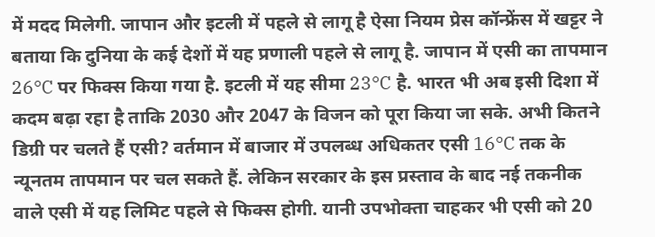में मदद मिलेगी. जापान और इटली में पहले से लागू है ऐसा नियम प्रेस कॉन्फ्रेंस में खट्टर ने बताया कि दुनिया के कई देशों में यह प्रणाली पहले से लागू है. जापान में एसी का तापमान 26°C पर फिक्स किया गया है. इटली में यह सीमा 23°C है. भारत भी अब इसी दिशा में कदम बढ़ा रहा है ताकि 2030 और 2047 के विजन को पूरा किया जा सके. अभी कितने डिग्री पर चलते हैं एसी? वर्तमान में बाजार में उपलब्ध अधिकतर एसी 16°C तक के न्यूनतम तापमान पर चल सकते हैं. लेकिन सरकार के इस प्रस्ताव के बाद नई तकनीक वाले एसी में यह लिमिट पहले से फिक्स होगी. यानी उपभोक्ता चाहकर भी एसी को 20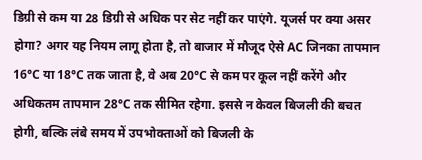डिग्री से कम या 28 डिग्री से अधिक पर सेट नहीं कर पाएंगे. यूजर्स पर क्या असर होगा? अगर यह नियम लागू होता है, तो बाजार में मौजूद ऐसे AC जिनका तापमान 16°C या 18°C तक जाता है, वे अब 20°C से कम पर कूल नहीं करेंगे और अधिकतम तापमान 28°C तक सीमित रहेगा. इससे न केवल बिजली की बचत होगी, बल्कि लंबे समय में उपभोक्ताओं को बिजली के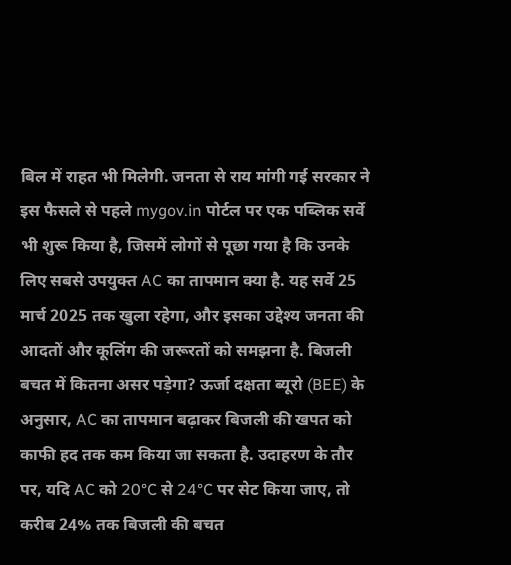बिल में राहत भी मिलेगी. जनता से राय मांगी गई सरकार ने इस फैसले से पहले mygov.in पोर्टल पर एक पब्लिक सर्वे भी शुरू किया है, जिसमें लोगों से पूछा गया है कि उनके लिए सबसे उपयुक्त AC का तापमान क्या है. यह सर्वे 25 मार्च 2025 तक खुला रहेगा, और इसका उद्देश्य जनता की आदतों और कूलिंग की जरूरतों को समझना है. बिजली बचत में कितना असर पड़ेगा? ऊर्जा दक्षता ब्यूरो (BEE) के अनुसार, AC का तापमान बढ़ाकर बिजली की खपत को काफी हद तक कम किया जा सकता है. उदाहरण के तौर पर, यदि AC को 20°C से 24°C पर सेट किया जाए, तो करीब 24% तक बिजली की बचत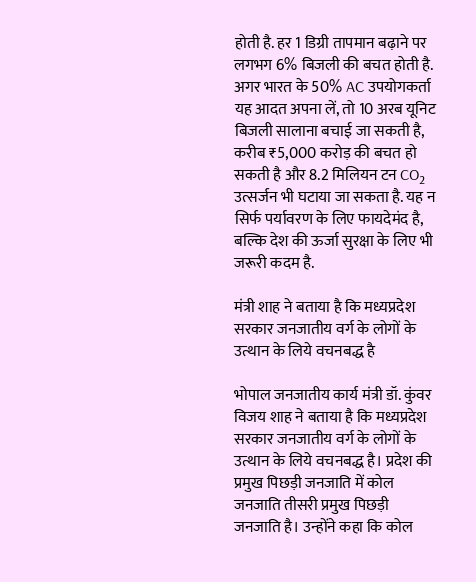होती है. हर 1 डिग्री तापमान बढ़ाने पर लगभग 6% बिजली की बचत होती है. अगर भारत के 50% AC उपयोगकर्ता यह आदत अपना लें, तो 10 अरब यूनिट बिजली सालाना बचाई जा सकती है, करीब ₹5,000 करोड़ की बचत हो सकती है और 8.2 मिलियन टन CO₂ उत्सर्जन भी घटाया जा सकता है. यह न सिर्फ पर्यावरण के लिए फायदेमंद है, बल्कि देश की ऊर्जा सुरक्षा के लिए भी जरूरी कदम है.

मंत्री शाह ने बताया है कि मध्यप्रदेश सरकार जनजातीय वर्ग के लोगों के उत्थान के लिये वचनबद्ध है

भोपाल जनजातीय कार्य मंत्री डॉ. कुंवर विजय शाह ने बताया है कि मध्यप्रदेश सरकार जनजातीय वर्ग के लोगों के उत्थान के लिये वचनबद्ध है। प्रदेश की प्रमुख पिछड़ी जनजाति में कोल जनजाति तीसरी प्रमुख पिछड़ी जनजाति है। उन्होंने कहा कि कोल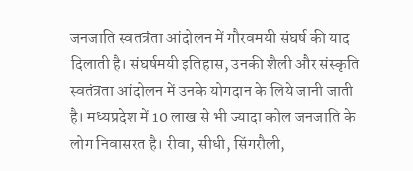जनजाति स्वतत्रंता आंदोलन में गौरवमयी संघर्ष की याद दिलाती है। संघर्षमयी इतिहास, उनकी शैली और संस्कृति स्वतंत्रता आंदोलन में उनके योगदान के लिये जानी जाती है। मध्यप्रदेश में 10 लाख से भी ज्यादा कोल जनजाति के लोग निवासरत है। रीवा, सीधी, सिंगरौली,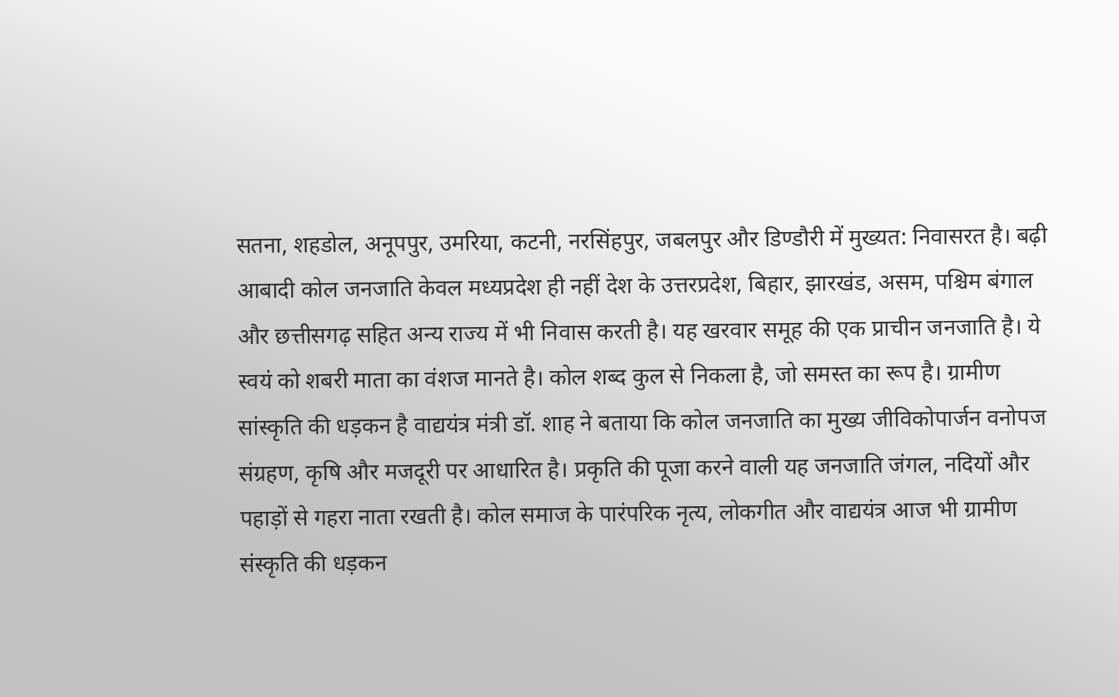सतना, शहडोल, अनूपपुर, उमरिया, कटनी, नरसिंहपुर, जबलपुर और डिण्डौरी में मुख्यत: निवासरत है। बढ़ी आबादी कोल जनजाति केवल मध्यप्रदेश ही नहीं देश के उत्तरप्रदेश, बिहार, झारखंड, असम, पश्चिम बंगाल और छत्तीसगढ़ सहित अन्य राज्य में भी निवास करती है। यह खरवार समूह की एक प्राचीन जनजाति है। ये स्वयं को शबरी माता का वंशज मानते है। कोल शब्द कुल से निकला है, जो समस्त का रूप है। ग्रामीण सांस्कृति की धड़कन है वाद्ययंत्र मंत्री डॉ. शाह ने बताया कि कोल जनजाति का मुख्य जीविकोपार्जन वनोपज संग्रहण, कृषि और मजदूरी पर आधारित है। प्रकृति की पूजा करने वाली यह जनजाति जंगल, नदियों और पहाड़ों से गहरा नाता रखती है। कोल समाज के पारंपरिक नृत्य, लोकगीत और वाद्ययंत्र आज भी ग्रामीण संस्कृति की धड़कन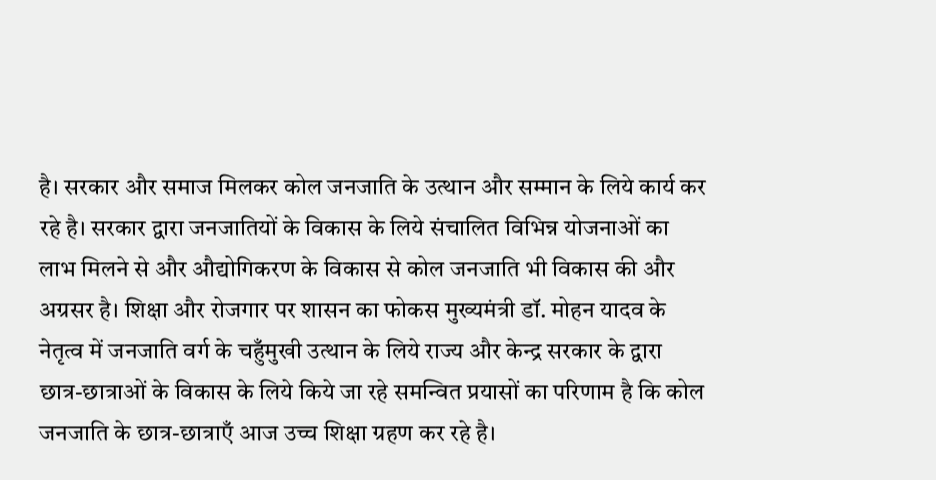है। सरकार और समाज मिलकर कोल जनजाति के उत्थान और सम्मान के लिये कार्य कर रहे है। सरकार द्वारा जनजातियों के विकास के लिये संचालित विभिन्न योजनाओं का लाभ मिलने से और औद्योगिकरण के विकास से कोल जनजाति भी विकास की और अग्रसर है। शिक्षा और रोजगार पर शासन का फोकस मुख्यमंत्री डॉ. मोहन यादव के नेतृत्व में जनजाति वर्ग के चहुँमुखी उत्थान के लिये राज्य और केन्द्र सरकार के द्वारा छात्र-छात्राओं के विकास के लिये किये जा रहे समन्वित प्रयासों का परिणाम है कि कोल जनजाति के छात्र-छात्राएँ आज उच्च शिक्षा ग्रहण कर रहे है।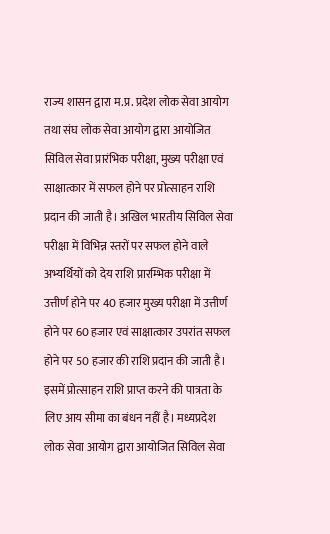राज्य शासन द्वारा म.प्र. प्रदेश लोक सेवा आयोग तथा संघ लोक सेवा आयोग द्वारा आयोजित सिविल सेवा प्रारंभिक परीक्षा, मुख्य परीक्षा एवं साक्षात्कार में सफल होने पर प्रोत्साहन राशि प्रदान की जाती है। अखिल भारतीय सिविल सेवा परीक्षा में विभिन्न स्तरों पर सफल होने वाले अभ्यर्थियों को देय राशि प्रारम्भिक परीक्षा में उत्तीर्ण होने पर 40 हजार मुख्य परीक्षा में उत्तीर्ण होने पर 60 हजार एवं साक्षात्कार उपरांत सफल होने पर 50 हजार की राशि प्रदान की जाती है। इसमें प्रोत्साहन राशि प्राप्त करने की पात्रता के लिए आय सीमा का बंधन नहीं है। मध्यप्रदेश लोक सेवा आयोग द्वारा आयोजित सिविल सेवा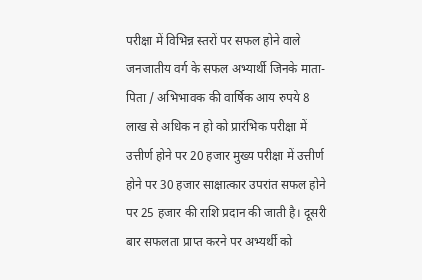परीक्षा में विभिन्न स्तरों पर सफल होने वाले जनजातीय वर्ग के सफल अभ्यार्थी जिनके माता-पिता / अभिभावक की वार्षिक आय रुपये 8 लाख से अधिक न हो को प्रारंभिक परीक्षा में उत्तीर्ण होने पर 20 हजार मुख्य परीक्षा में उत्तीर्ण होने पर 30 हजार साक्षात्कार उपरांत सफल होने पर 25 हजार की राशि प्रदान की जाती है। दूसरी बार सफलता प्राप्त करने पर अभ्यर्थी को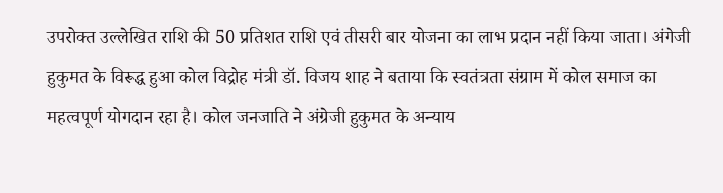उपरोक्त उल्लेखित राशि की 50 प्रतिशत राशि एवं तीसरी बार योजना का लाभ प्रदान नहीं किया जाता। अंगेजी हुकुमत के विरूद्ध हुआ कोल विद्रोह मंत्री डॉ. विजय शाह ने बताया कि स्वतंत्रता संग्राम में कोल समाज का महत्वपूर्ण योगदान रहा है। कोल जनजाति ने अंग्रेजी हुकुमत के अन्याय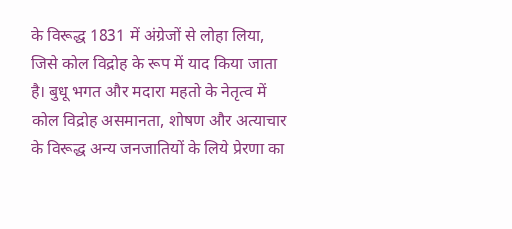के विरूद्ध 1831 में अंग्रेजों से लोहा लिया, जिसे कोल विद्रोह के रूप में याद किया जाता है। बुधू भगत और मदारा महतो के नेतृत्व में कोल विद्रोह असमानता, शोषण और अत्याचार के विरूद्ध अन्य जनजातियों के लिये प्रेरणा का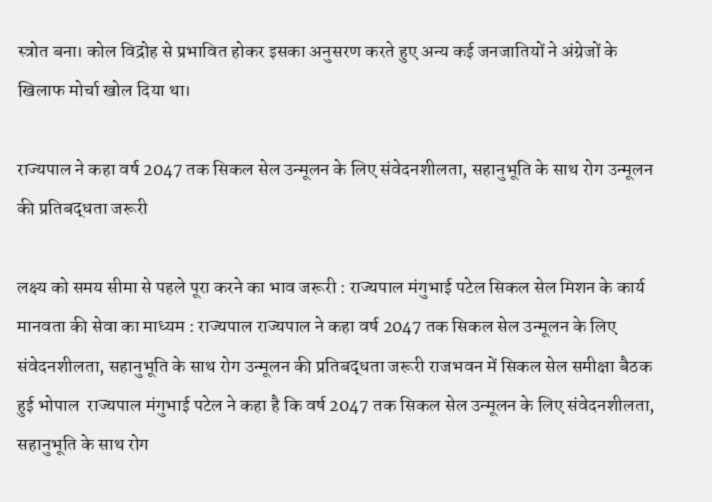स्त्रोत बना। कोल विद्रोह से प्रभावित होकर इसका अनुसरण करते हुए अन्य कई जनजातियों ने अंग्रेजों के खिलाफ मोर्चा खोल दिया था।

राज्यपाल ने कहा वर्ष 2047 तक सिकल सेल उन्मूलन के लिए संवेदनशीलता, सहानुभूति के साथ रोग उन्मूलन की प्रतिबद्धता जरूरी

लक्ष्य को समय सीमा से पहले पूरा करने का भाव जरूरी : राज्यपाल मंगुभाई पटेल सिकल सेल मिशन के कार्य मानवता की सेवा का माध्यम : राज्यपाल राज्यपाल ने कहा वर्ष 2047 तक सिकल सेल उन्मूलन के लिए संवेदनशीलता, सहानुभूति के साथ रोग उन्मूलन की प्रतिबद्धता जरूरी राजभवन में सिकल सेल समीक्षा बैठक हुई भोपाल  राज्यपाल मंगुभाई पटेल ने कहा है कि वर्ष 2047 तक सिकल सेल उन्मूलन के लिए संवेदनशीलता, सहानुभूति के साथ रोग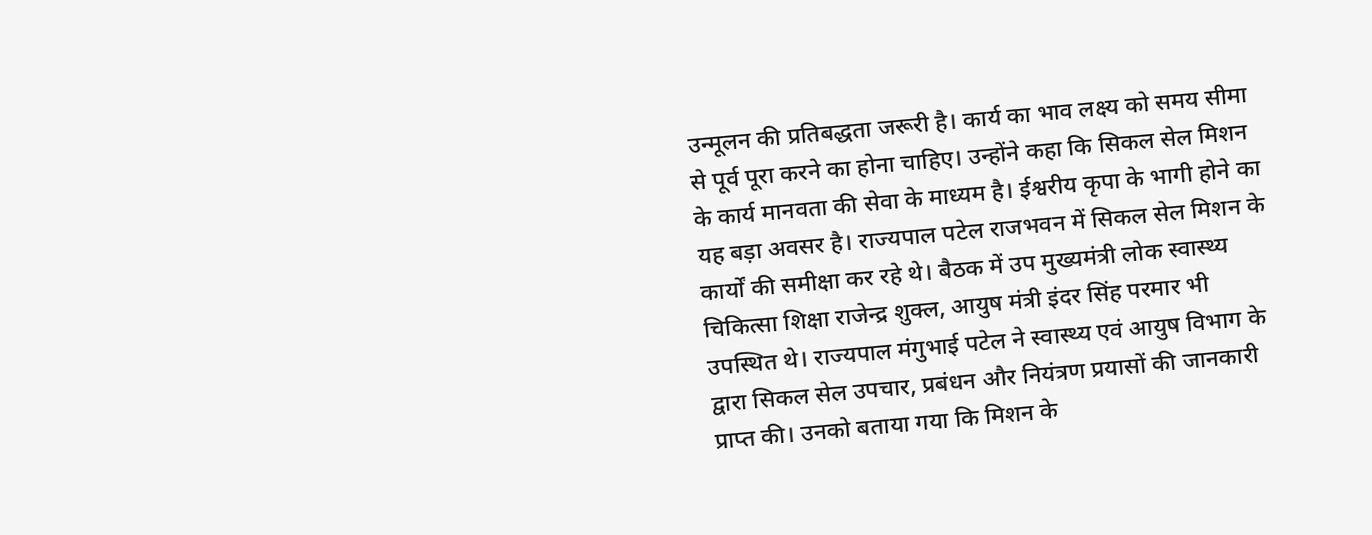उन्मूलन की प्रतिबद्धता जरूरी है। कार्य का भाव लक्ष्य को समय सीमा से पूर्व पूरा करने का होना चाहिए। उन्होंने कहा कि सिकल सेल मिशन के कार्य मानवता की सेवा के माध्यम है। ईश्वरीय कृपा के भागी होने का यह बड़ा अवसर है। राज्यपाल पटेल राजभवन में सिकल सेल मिशन के कार्यों की समीक्षा कर रहे थे। बैठक में उप मुख्यमंत्री लोक स्वास्थ्य चिकित्सा शिक्षा राजेन्द्र शुक्ल, आयुष मंत्री इंदर सिंह परमार भी उपस्थित थे। राज्यपाल मंगुभाई पटेल ने स्वास्थ्य एवं आयुष विभाग के द्वारा सिकल सेल उपचार, प्रबंधन और नियंत्रण प्रयासों की जानकारी प्राप्त की। उनको बताया गया कि मिशन के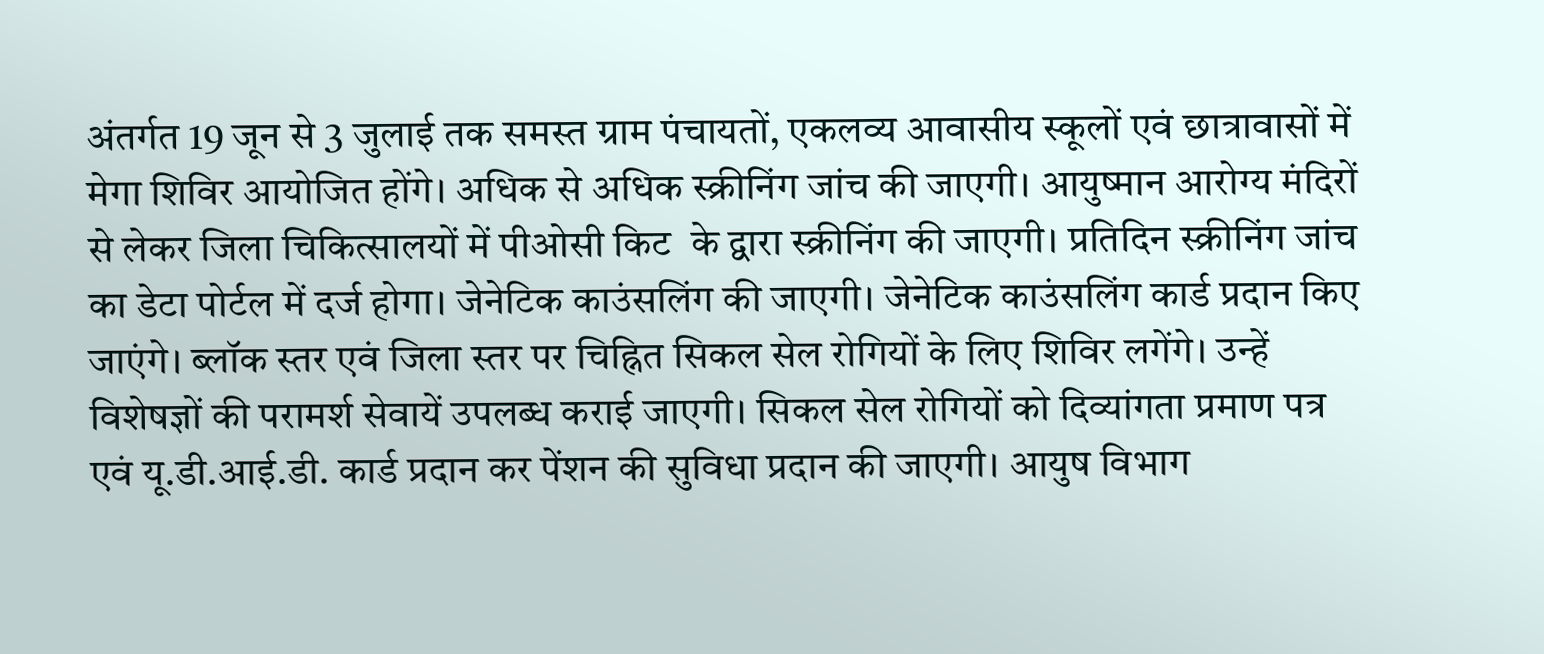अंतर्गत 19 जून से 3 जुलाई तक समस्त ग्राम पंचायतों, एकलव्य आवासीय स्कूलों एवं छात्रावासों में मेगा शिविर आयोजित होंगे। अधिक से अधिक स्क्रीनिंग जांच की जाएगी। आयुष्मान आरोग्य मंदिरों से लेकर जिला चिकित्सालयों में पीओसी किट  के द्वारा स्क्रीनिंग की जाएगी। प्रतिदिन स्क्रीनिंग जांच का डेटा पोर्टल में दर्ज होगा। जेनेटिक काउंसलिंग की जाएगी। जेनेटिक काउंसलिंग कार्ड प्रदान किए जाएंगे। ब्लॉक स्तर एवं जिला स्तर पर चिह्नित सिकल सेल रोगियों के लिए शिविर लगेंगे। उन्हें विशेषज्ञों की परामर्श सेवायें उपलब्ध कराई जाएगी। सिकल सेल रोगियों को दिव्यांगता प्रमाण पत्र एवं यू.डी.आई.डी. कार्ड प्रदान कर पेंशन की सुविधा प्रदान की जाएगी। आयुष विभाग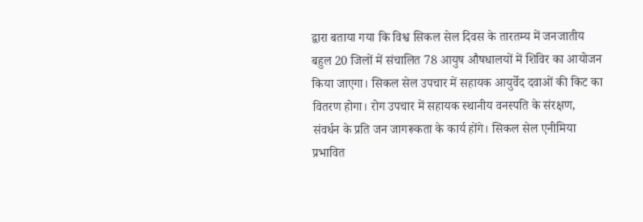द्वारा बताया गया कि विश्व सिकल सेल दिवस के तारतम्य में जनजातीय बहुल 20 जिलों में संचालित 78 आयुष औषधालयों में शिविर का आयोजन किया जाएगा। सिकल सेल उपचार में सहायक आयुर्वेद दवाओं की किट का वितरण होगा। रोग उपचार में सहायक स्थानीय वनस्पति के संरक्षण, संवर्धन के प्रति जन जागरूकता के कार्य होंगे। सिकल सेल एनीमिया प्रभावित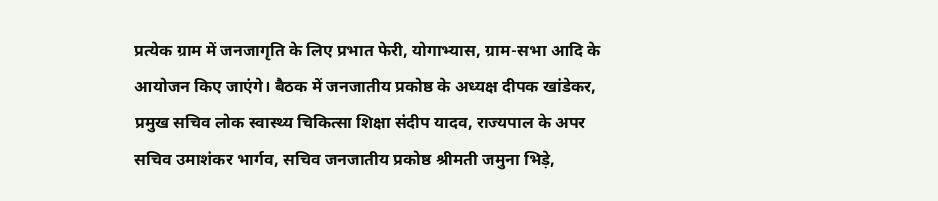प्रत्येक ग्राम में जनजागृति के लिए प्रभात फेरी, योगाभ्यास, ग्राम-सभा आदि के आयोजन किए जाएंगे। बैठक में जनजातीय प्रकोष्ठ के अध्यक्ष दीपक खांडेकर, प्रमुख सचिव लोक स्वास्थ्य चिकित्सा शिक्षा संदीप यादव, राज्यपाल के अपर सचिव उमाशंकर भार्गव, सचिव जनजातीय प्रकोष्ठ श्रीमती जमुना भिड़े,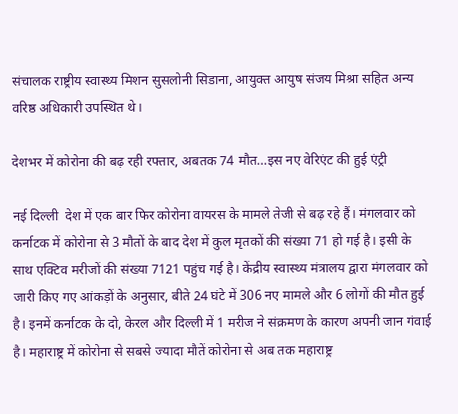संचालक राष्ट्रीय स्वास्थ्य मिशन सुसलोनी सिडाना, आयुक्त आयुष संजय मिश्रा सहित अन्य वरिष्ठ अधिकारी उपस्थित थे।

देशभर में कोरोना की बढ़ रही रफ्तार, अबतक 74 मौत…इस नए वेरिएंट की हुई एंट्री

नई दिल्ली  देश में एक बार फिर कोरोना वायरस के मामले तेजी से बढ़ रहे हैं। मंगलवार को कर्नाटक में कोरोना से 3 मौतों के बाद देश में कुल मृतकों की संख्या 71 हो गई है। इसी के साथ एक्टिव मरीजों की संख्या 7121 पहुंच गई है। केंद्रीय स्वास्थ्य मंत्रालय द्वारा मंगलवार को जारी किए गए आंकड़ों के अनुसार, बीते 24 घंटे में 306 नए मामले और 6 लोगों की मौत हुई है। इनमें कर्नाटक के दो, केरल और दिल्ली में 1 मरीज ने संक्रमण के कारण अपनी जान गंवाई है। महाराष्ट्र में कोरोना से सबसे ज्यादा मौतें कोरोना से अब तक महाराष्ट्र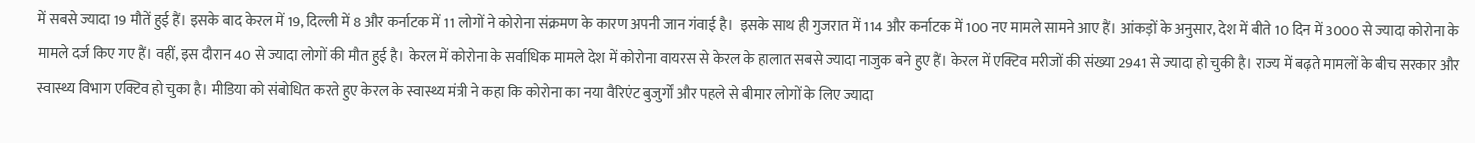में सबसे ज्यादा 19 मौतें हुई हैं। इसके बाद केरल में 19, दिल्ली में 8 और कर्नाटक में 11 लोगों ने कोरोना संक्रमण के कारण अपनी जान गंवाई है।  इसके साथ ही गुजरात में 114 और कर्नाटक में 100 नए मामले सामने आए हैं। आंकड़ों के अनुसार, देश में बीते 10 दिन में 3000 से ज्यादा कोरोना के मामले दर्ज किए गए हैं। वहीं, इस दौरान 40 से ज्यादा लोगों की मौत हुई है। केरल में कोरोना के सर्वाधिक मामले देश में कोरोना वायरस से केरल के हालात सबसे ज्यादा नाजुक बने हुए हैं। केरल में एक्टिव मरीजों की संख्या 2941 से ज्यादा हो चुकी है। राज्य में बढ़ते मामलों के बीच सरकार और स्वास्थ्य विभाग एक्टिव हो चुका है। मीडिया को संबोधित करते हुए केरल के स्वास्थ्य मंत्री ने कहा कि कोरोना का नया वैरिएंट बुजुर्गों और पहले से बीमार लोगों के लिए ज्यादा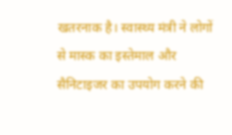खतरनाक है। स्वास्थ्य मंत्री ने लोगों से मास्क का इस्तेमाल और सैनिटाइजर का उपयोग करने की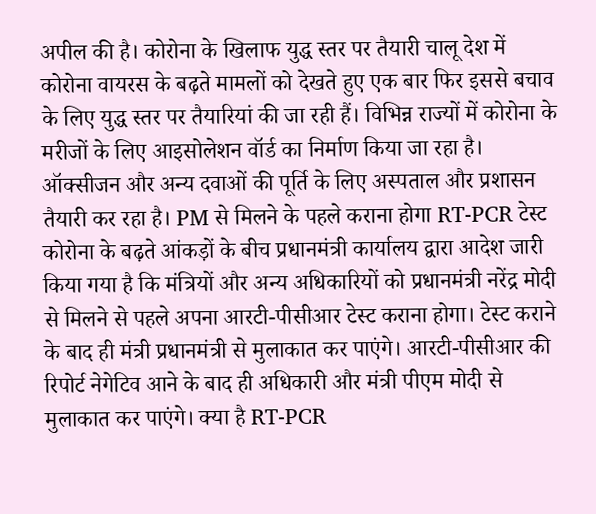अपील की है। कोरोना के खिलाफ युद्ध स्तर पर तैयारी चालू देश में कोरोना वायरस के बढ़ते मामलों को देखते हुए एक बार फिर इससे बचाव के लिए युद्ध स्तर पर तैयारियां की जा रही हैं। विभिन्न राज्यों में कोरोना के मरीजों के लिए आइसोलेशन वॉर्ड का निर्माण किया जा रहा है। ऑक्सीजन और अन्य दवाओं की पूर्ति के लिए अस्पताल और प्रशासन तैयारी कर रहा है। PM से मिलने के पहले कराना होगा RT-PCR टेस्ट कोरोना के बढ़ते आंकड़ों के बीच प्रधानमंत्री कार्यालय द्वारा आदेश जारी किया गया है कि मंत्रियों और अन्य अधिकारियों को प्रधानमंत्री नरेंद्र मोदी से मिलने से पहले अपना आरटी-पीसीआर टेस्ट कराना होगा। टेस्ट कराने के बाद ही मंत्री प्रधानमंत्री से मुलाकात कर पाएंगे। आरटी-पीसीआर की रिपोर्ट नेगेटिव आने के बाद ही अधिकारी और मंत्री पीएम मोदी से मुलाकात कर पाएंगे। क्या है RT-PCR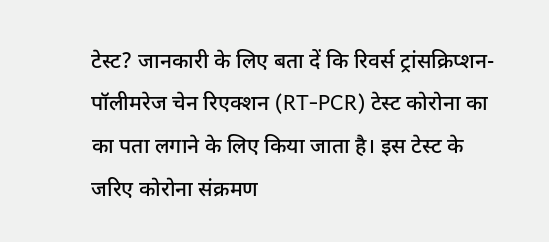टेस्ट? जानकारी के लिए बता दें कि रिवर्स ट्रांसक्रिप्शन-पॉलीमरेज चेन रिएक्शन (RT-PCR) टेस्ट कोरोना का का पता लगाने के लिए किया जाता है। इस टेस्ट के जरिए कोरोना संक्रमण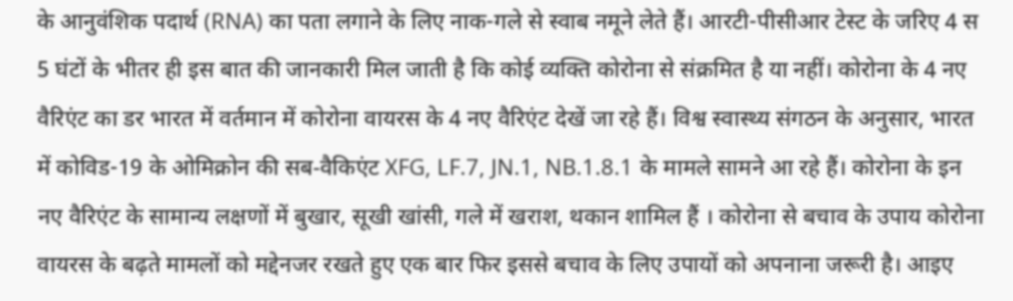के आनुवंशिक पदार्थ (RNA) का पता लगाने के लिए नाक-गले से स्वाब नमूने लेते हैं। आरटी-पीसीआर टेस्ट के जरिए 4 स 5 घंटों के भीतर ही इस बात की जानकारी मिल जाती है कि कोई व्यक्ति कोरोना से संक्रमित है या नहीं। कोरोना के 4 नए वैरिएंट का डर भारत में वर्तमान में कोरोना वायरस के 4 नए वैरिएंट देखें जा रहे हैं। विश्व स्वास्थ्य संगठन के अनुसार, भारत में कोविड-19 के ओमिक्रोन की सब‑वैकिएंट XFG, LF.7, JN.1, NB.1.8.1 के मामले सामने आ रहे हैं। कोरोना के इन नए वैरिएंट के सामान्य लक्षणों में बुखार, सूखी खांसी, गले में खराश, थकान शामिल हैं । कोरोना से बचाव के उपाय कोरोना वायरस के बढ़ते मामलों को मद्देनजर रखते हुए एक बार फिर इससे बचाव के लिए उपायों को अपनाना जरूरी है। आइए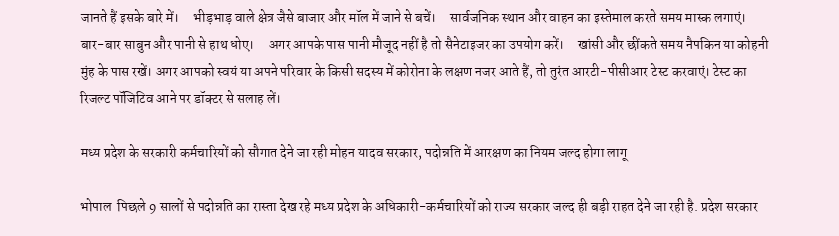जानते हैं इसके बारे में।     भीड़भाड़ वाले क्षेत्र जैसे बाजार और मॉल में जाने से बचें।     सार्वजनिक स्थान और वाहन का इस्तेमाल करते समय मास्क लगाएं।     बार-बार साबुन और पानी से हाथ धोए।     अगर आपके पास पानी मौजूद नहीं है तो सैनेटाइजर का उपयोग करें।     खांसी और छींकते समय नैपकिन या कोहनी मुंह के पास रखें। अगर आपको स्वयं या अपने परिवार के किसी सदस्य में कोरोना के लक्षण नजर आते हैं, तो तुरंत आरटी-पीसीआर टेस्ट करवाएं। टेस्ट का रिजल्ट पॉजिटिव आने पर डॉक्टर से सलाह लें।

मध्य प्रदेश के सरकारी कर्मचारियों को सौगात देने जा रही मोहन यादव सरकार, पदोन्नति में आरक्षण का नियम जल्द होगा लागू

भोपाल  पिछले 9 सालों से पदोन्नति का रास्ता देख रहे मध्य प्रदेश के अधिकारी-कर्मचारियों को राज्य सरकार जल्द ही बड़ी राहत देने जा रही है. प्रदेश सरकार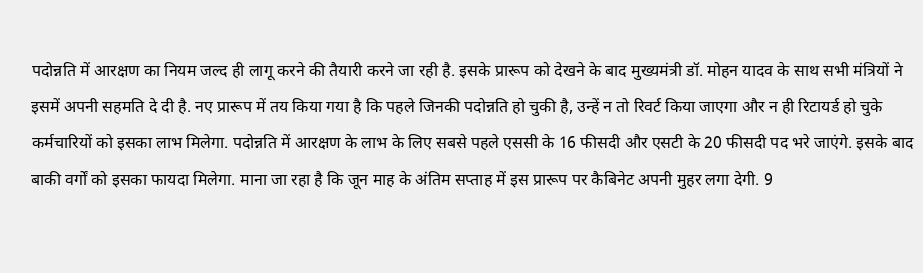पदोन्नति में आरक्षण का नियम जल्द ही लागू करने की तैयारी करने जा रही है. इसके प्रारूप को देखने के बाद मुख्यमंत्री डॉ. मोहन यादव के साथ सभी मंत्रियों ने इसमें अपनी सहमति दे दी है. नए प्रारूप में तय किया गया है कि पहले जिनकी पदोन्नति हो चुकी है, उन्हें न तो रिवर्ट किया जाएगा और न ही रिटायर्ड हो चुके कर्मचारियों को इसका लाभ मिलेगा. पदोन्नति में आरक्षण के लाभ के लिए सबसे पहले एससी के 16 फीसदी और एसटी के 20 फीसदी पद भरे जाएंगे. इसके बाद बाकी वर्गों को इसका फायदा मिलेगा. माना जा रहा है कि जून माह के अंतिम सप्ताह में इस प्रारूप पर कैबिनेट अपनी मुहर लगा देगी. 9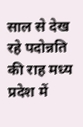साल से देख रहे पदोन्नति की राह मध्य प्रदेश में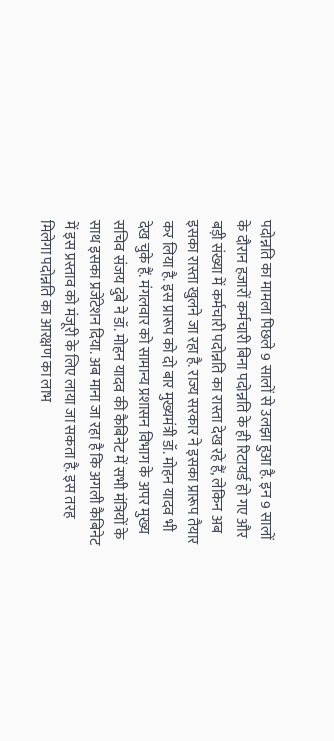पदोन्नति का मामला पिछले 9 सालों से उलझा हुआ है. इन 9 सालों के दौरान हजारों कर्मचारी बिना पदोन्नति के ही रिटायर्ड हो गए और बड़ी संख्या में कर्मचारी पदोन्नति का रास्ता देख रहे हैं, लेकिन अब इसका रास्ता खुलने जा रहा है. राज्य सरकार ने इसका प्रारूप तैयार कर लिया है. इस प्रारूप को दो बार मुख्यमंत्री डॉ. मोहन यादव भी देख चुके हैं. मंगलवार को सामान्य प्रशासन विभाग के अपर मुख्य सचिव संजय दुबे ने डॉ. मोहन यादव की कैबिनेट में सभी मंत्रियों के साथ इसका प्रजेंटेशन दिया. अब माना जा रहा है कि अगली कैबिनेट में इस प्रस्ताव को मंजूरी के लिए लाया जा सकता है. इस तरह मिलेगा पदोन्नति का आरक्षण का लाभ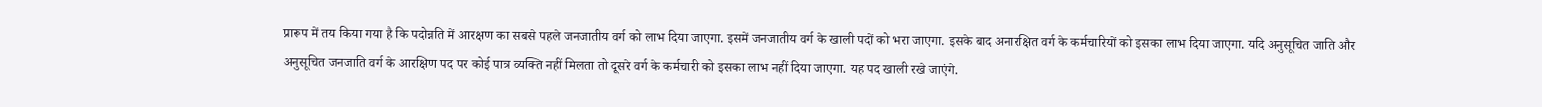प्रारूप में तय किया गया है कि पदोन्नति में आरक्षण का सबसे पहले जनजातीय वर्ग को लाभ दिया जाएगा. इसमें जनजातीय वर्ग के खाली पदों को भरा जाएगा. इसके बाद अनारक्षित वर्ग के कर्मचारियों को इसका लाभ दिया जाएगा. यदि अनुसूचित जाति और अनुसूचित जनजाति वर्ग के आरक्षिण पद पर कोई पात्र व्यक्ति नहीं मिलता तो दूसरे वर्ग के कर्मचारी को इसका लाभ नहीं दिया जाएगा. यह पद खाली रखे जाएंगे.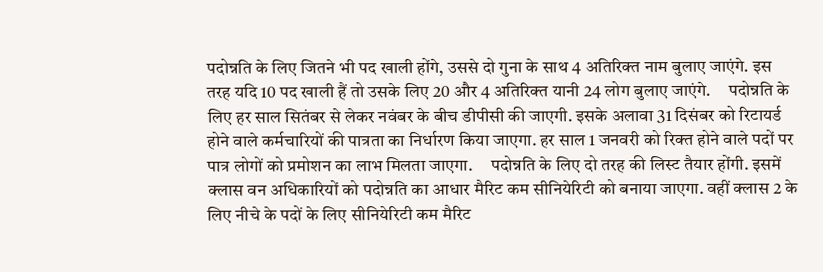पदोन्नति के लिए जितने भी पद खाली होंगे, उससे दो गुना के साथ 4 अतिरिक्त नाम बुलाए जाएंगे. इस तरह यदि 10 पद खाली हैं तो उसके लिए 20 और 4 अतिरिक्त यानी 24 लोग बुलाए जाएंगे.     पदोन्नति के लिए हर साल सितंबर से लेकर नवंबर के बीच डीपीसी की जाएगी. इसके अलावा 31 दिसंबर को रिटायर्ड होने वाले कर्मचारियों की पात्रता का निर्धारण किया जाएगा. हर साल 1 जनवरी को रिक्त होने वाले पदों पर पात्र लोगों को प्रमोशन का लाभ मिलता जाएगा.     पदोन्नति के लिए दो तरह की लिस्ट तैयार होंगी. इसमें क्लास वन अधिकारियों को पदोन्नति का आधार मैरिट कम सीनियेरिटी को बनाया जाएगा. वहीं क्लास 2 के लिए नीचे के पदों के लिए सीनियेरिटी कम मैरिट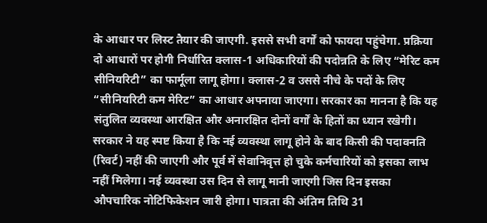के आधार पर लिस्ट तैयार की जाएगी. इससे सभी वर्गों को फायदा पहुंचेगा. प्रक्रिया दो आधारों पर होगी निर्धारित क्लास-1 अधिकारियों की पदोन्नति के लिए “मेरिट कम सीनियरिटी” का फार्मूला लागू होगा। क्लास-2 व उससे नीचे के पदों के लिए “सीनियरिटी कम मेरिट” का आधार अपनाया जाएगा। सरकार का मानना है कि यह संतुलित व्यवस्था आरक्षित और अनारक्षित दोनों वर्गों के हितों का ध्यान रखेगी। सरकार ने यह स्पष्ट किया है कि नई व्यवस्था लागू होने के बाद किसी की पदावनति (रिवर्ट) नहीं की जाएगी और पूर्व में सेवानिवृत्त हो चुके कर्मचारियों को इसका लाभ नहीं मिलेगा। नई व्यवस्था उस दिन से लागू मानी जाएगी जिस दिन इसका औपचारिक नोटिफिकेशन जारी होगा। पात्रता की अंतिम तिथि 31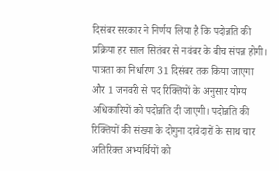दिसंबर सरकार ने निर्णय लिया है कि पदोन्नति की प्रक्रिया हर साल सितंबर से नवंबर के बीच संपन्न होगी। पात्रता का निर्धारण 31 दिसंबर तक किया जाएगा और 1 जनवरी से पद रिक्तियों के अनुसार योग्य अधिकारियों को पदोन्नति दी जाएगी। पदोन्नति की रिक्तियों की संख्या के दोगुना दावेदारों के साथ चार अतिरिक्त अभ्यर्थियों को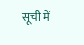सूची में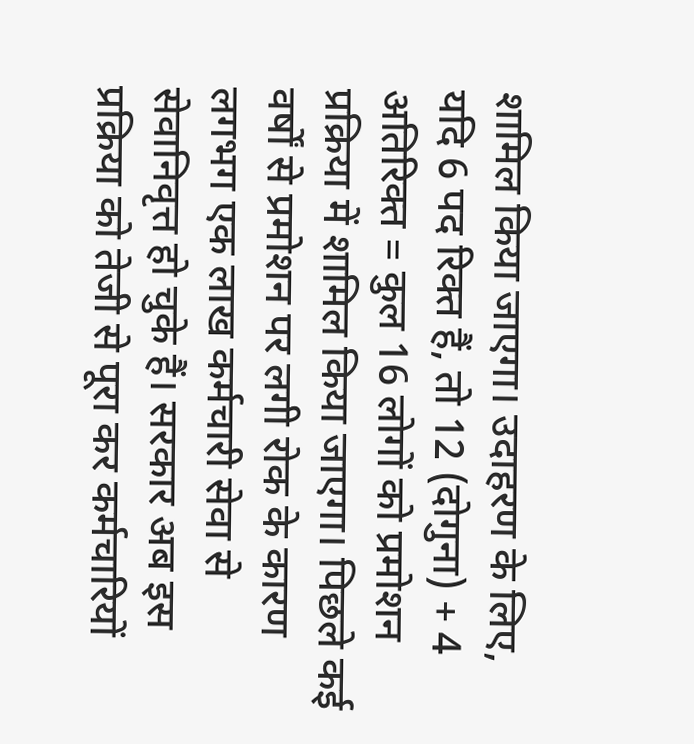शामिल किया जाएगा। उदाहरण के लिए, यदि 6 पद रिक्त हैं, तो 12 (दोगुना) + 4 अतिरिक्त = कुल 16 लोगों को प्रमोशन प्रक्रिया में शामिल किया जाएगा। पिछले कई वर्षों से प्रमोशन पर लगी रोक के कारण लगभग एक लाख कर्मचारी सेवा से सेवानिवृत्त हो चुके हैं। सरकार अब इस प्रक्रिया को तेजी से पूरा कर कर्मचारियों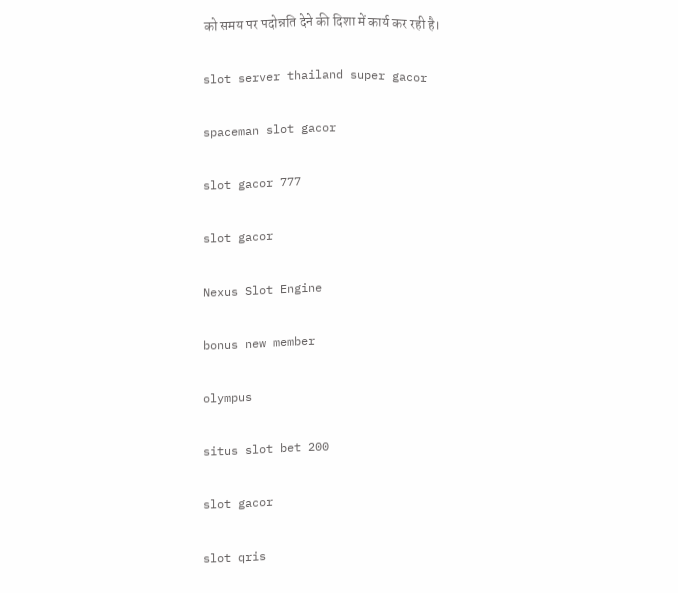को समय पर पदोन्नति देने की दिशा में कार्य कर रही है।

slot server thailand super gacor

spaceman slot gacor

slot gacor 777

slot gacor

Nexus Slot Engine

bonus new member

olympus

situs slot bet 200

slot gacor

slot qris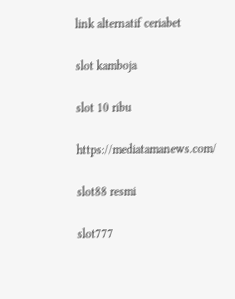link alternatif ceriabet

slot kamboja

slot 10 ribu

https://mediatamanews.com/

slot88 resmi

slot777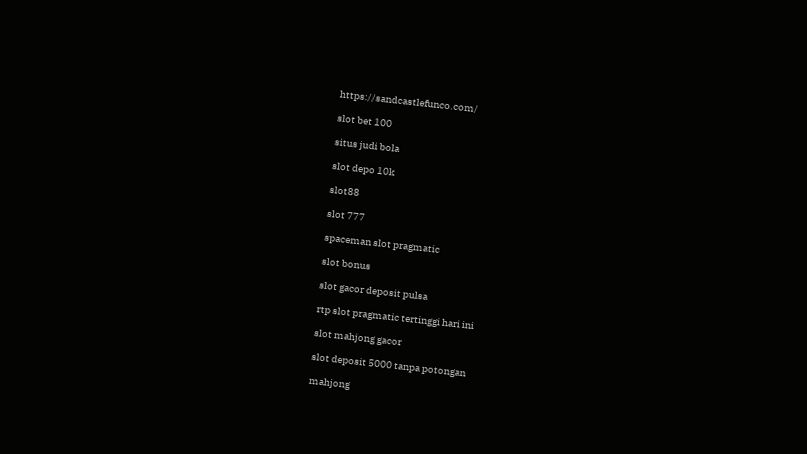https://sandcastlefunco.com/

slot bet 100

situs judi bola

slot depo 10k

slot88

slot 777

spaceman slot pragmatic

slot bonus

slot gacor deposit pulsa

rtp slot pragmatic tertinggi hari ini

slot mahjong gacor

slot deposit 5000 tanpa potongan

mahjong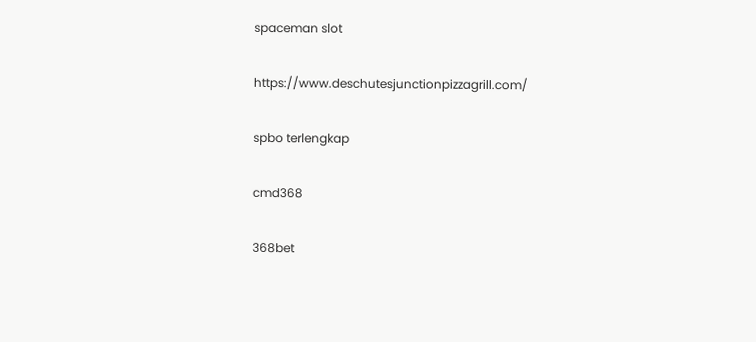spaceman slot

https://www.deschutesjunctionpizzagrill.com/

spbo terlengkap

cmd368

368bet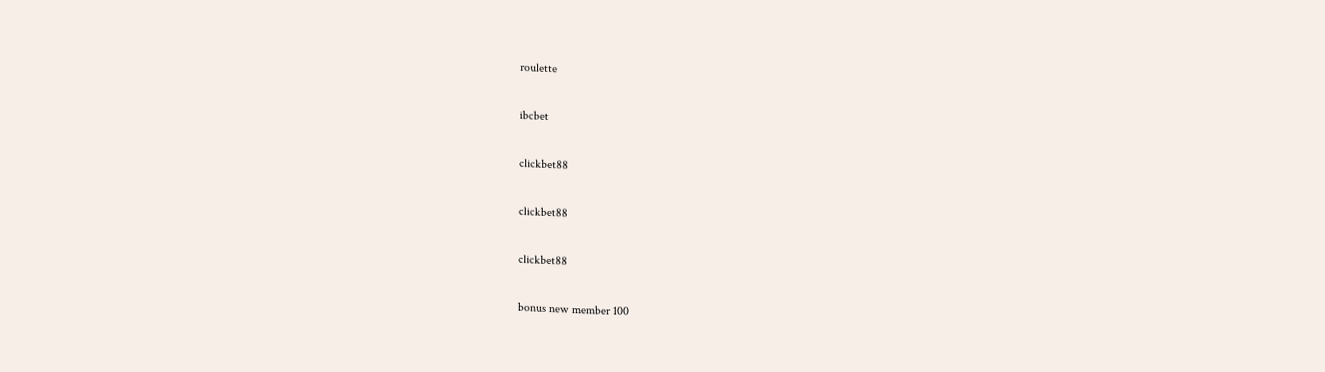roulette

ibcbet

clickbet88

clickbet88

clickbet88

bonus new member 100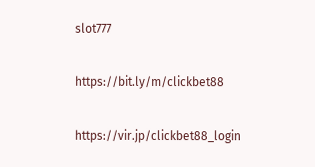slot777

https://bit.ly/m/clickbet88

https://vir.jp/clickbet88_login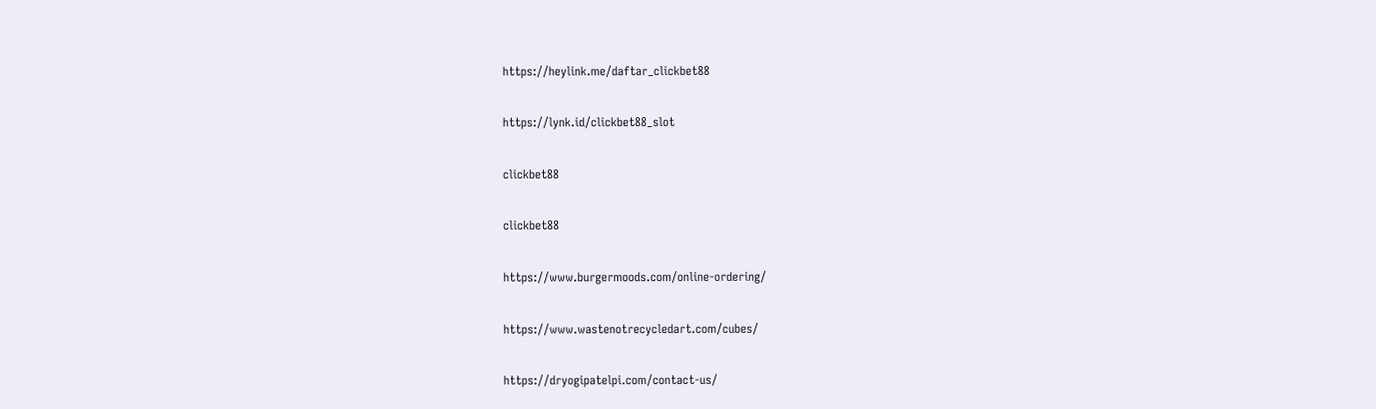https://heylink.me/daftar_clickbet88

https://lynk.id/clickbet88_slot

clickbet88

clickbet88

https://www.burgermoods.com/online-ordering/

https://www.wastenotrecycledart.com/cubes/

https://dryogipatelpi.com/contact-us/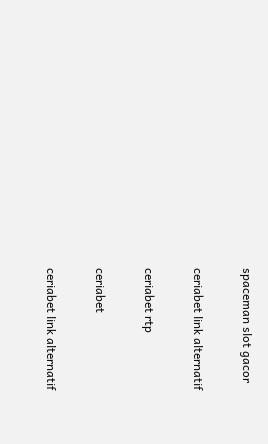spaceman slot gacor

ceriabet link alternatif

ceriabet rtp

ceriabet

ceriabet link alternatif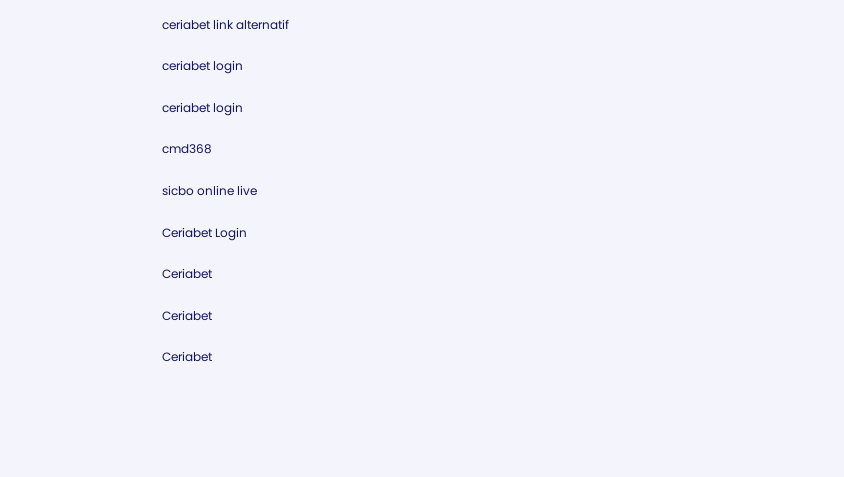ceriabet link alternatif

ceriabet login

ceriabet login

cmd368

sicbo online live

Ceriabet Login

Ceriabet

Ceriabet

Ceriabet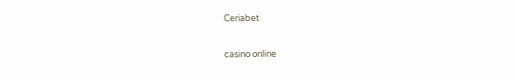Ceriabet

casino online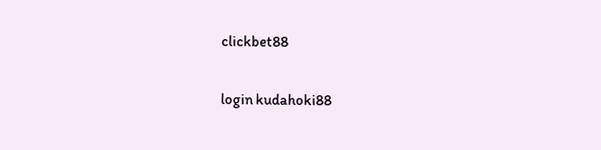clickbet88

login kudahoki88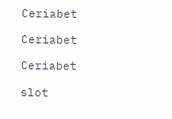Ceriabet

Ceriabet

Ceriabet

slot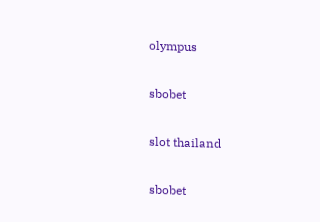olympus

sbobet

slot thailand

sbobet